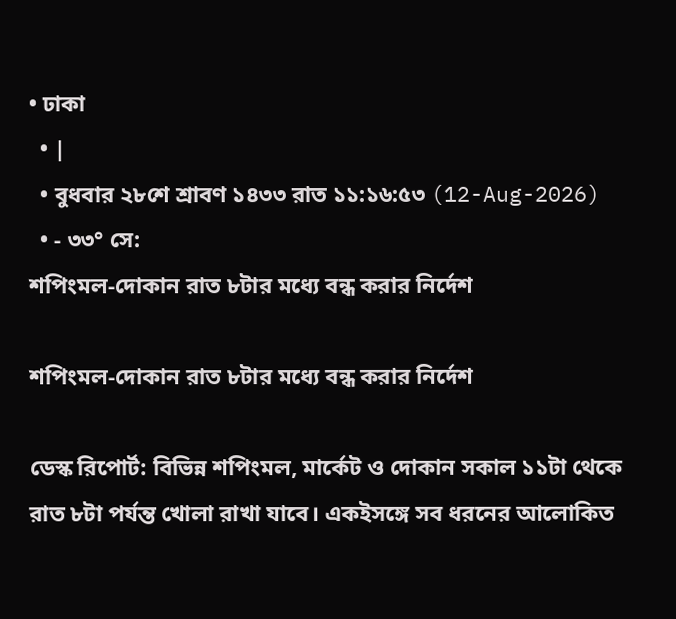• ঢাকা
  • |
  • বুধবার ২৮শে শ্রাবণ ১৪৩৩ রাত ১১:১৬:৫৩ (12-Aug-2026)
  • - ৩৩° সে:
শপিংমল-দোকান রাত ৮টার মধ্যে বন্ধ করার নির্দেশ

শপিংমল-দোকান রাত ৮টার মধ্যে বন্ধ করার নির্দেশ

ডেস্ক রিপোর্ট: বিভিন্ন শপিংমল, মার্কেট ও দোকান সকাল ১১টা থেকে রাত ৮টা পর্যন্ত খোলা রাখা যাবে। একইসঙ্গে সব ধরনের আলোকিত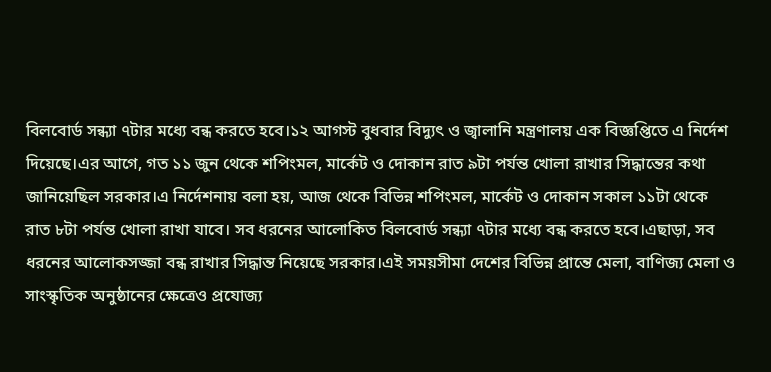বিলবোর্ড সন্ধ্যা ৭টার মধ্যে বন্ধ করতে হবে।১২ আগস্ট বুধবার বিদ্যুৎ ও জ্বালানি মন্ত্রণালয় এক বিজ্ঞপ্তিতে এ নির্দেশ দিয়েছে।এর আগে, গত ১১ জুন থেকে শপিংমল, মার্কেট ও দোকান রাত ৯টা পর্যন্ত খোলা রাখার সিদ্ধান্তের কথা জানিয়েছিল সরকার।এ নির্দেশনায় বলা হয়, আজ থেকে বিভিন্ন শপিংমল, মার্কেট ও দোকান সকাল ১১টা থেকে রাত ৮টা পর্যন্ত খোলা রাখা যাবে। সব ধরনের আলোকিত বিলবোর্ড সন্ধ্যা ৭টার মধ্যে বন্ধ করতে হবে।এছাড়া, সব ধরনের আলোকসজ্জা বন্ধ রাখার সিদ্ধান্ত নিয়েছে সরকার।এই সময়সীমা দেশের বিভিন্ন প্রান্তে মেলা, বাণিজ্য মেলা ও সাংস্কৃতিক অনুষ্ঠানের ক্ষেত্রেও প্রযোজ্য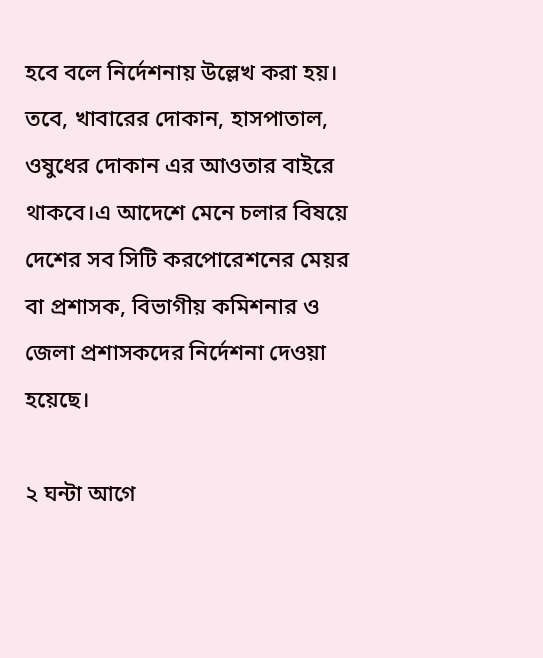হবে বলে নির্দেশনায় উল্লেখ করা হয়। তবে, খাবারের দোকান, হাসপাতাল, ওষুধের দোকান এর আওতার বাইরে থাকবে।এ আদেশে মেনে চলার বিষয়ে দেশের সব সিটি করপোরেশনের মেয়র বা প্রশাসক, বিভাগীয় কমিশনার ও জেলা প্রশাসকদের নির্দেশনা দেওয়া হয়েছে।

২ ঘন্টা আগে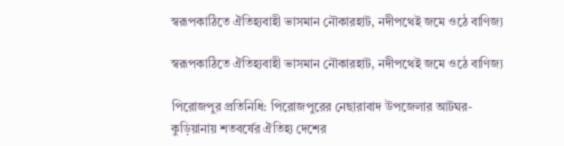স্বরূপকাঠিতে ঐতিহ্যবাহী ভাসমান নৌকারহাট, নদীপথেই জমে ওঠে বাণিজ্য

স্বরূপকাঠিতে ঐতিহ্যবাহী ভাসমান নৌকারহাট, নদীপথেই জমে ওঠে বাণিজ্য

পিরোজপুর প্রতিনিধি: পিরোজপুরের নেছারাবাদ উপজেলার আটঘর-কুড়িয়ানায় শতবর্ষের ঐতিহ্য দেশের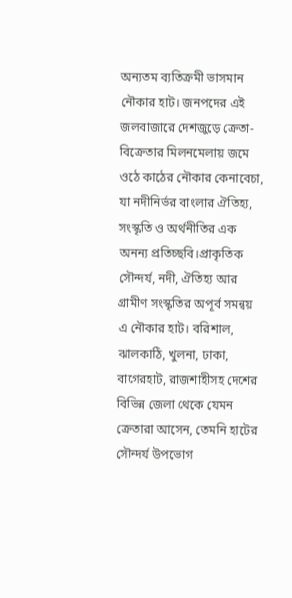অন্যতম ব্যতিক্রমী ভাসমান নৌকার হাট। জনপদের এই জলবাজারে দেশজুড়ে ক্রেতা-বিক্রেতার মিলনমেলায় জমে ওঠে কাঠের নৌকার কেনাবেচা, যা নদীনির্ভর বাংলার ঐতিহ্য, সংস্কৃতি ও অর্থনীতির এক অনন্য প্রতিচ্ছবি।প্রাকৃতিক সৌন্দর্য, নদী, ঐতিহ্য আর গ্রামীণ সংস্কৃতির অপূর্ব সমন্বয় এ নৌকার হাট। বরিশাল, ঝালকাঠি, খুলনা, ঢাকা, বাগেরহাট, রাজশাহীসহ দেশের বিভিন্ন জেলা থেকে যেমন ক্রেতারা আসেন, তেমনি হাটের সৌন্দর্য উপভোগ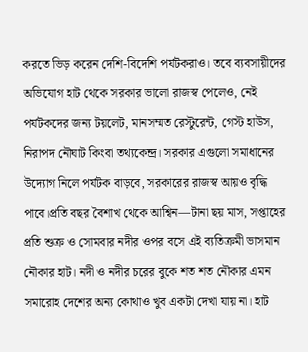করতে ভিড় করেন দেশি-বিদেশি পর্যটকরাও। তবে ব্যবসায়ীদের অভিযোগ হাট থেকে সরকার ভালো রাজস্ব পেলেও, নেই পর্যটকদের জন্য টয়লেট, মানসম্মত রেস্টুরেন্ট, গেস্ট হাউস, নিরাপদ নৌঘাট কিংবা তথ্যকেন্দ্র। সরকার এগুলো সমাধানের উদ্যোগ নিলে পর্যটক বাড়বে, সরকারের রাজস্ব আয়ও বৃদ্ধি পাবে।প্রতি বছর বৈশাখ থেকে আশ্বিন—টানা ছয় মাস, সপ্তাহের প্রতি শুক্র ও সোমবার নদীর ওপর বসে এই ব্যতিক্রমী ভাসমান নৌকার হাট। নদী ও নদীর চরের বুকে শত শত নৌকার এমন সমারোহ দেশের অন্য কোথাও খুব একটা দেখা যায় না। হাট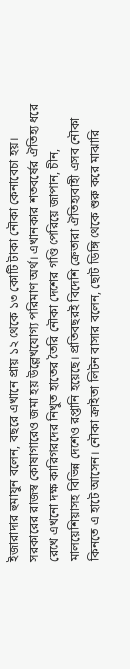ইজারাদার হুমাযুন বলেন, বছরে এখানে প্রায় ১২ থেকে ১৩ কোটি টাকা নৌকা কেনাবেচা হয়। সরকারের রাজস্ব কোষাগারেও জমা হয় উল্লেখযোগ্য পরিমাণ অর্থ। এখানকার শতবর্ষের ঐতিহ্য ধরে রেখে এখনো দক্ষ কারিগরদের নিখুত হাতের তৈরি নৌকা দেশের গণ্ডি পেরিয়ে জাপান, চীন, মালয়েশিয়াসহ বিভিন্ন দেশেও রপ্তানি হয়েছে। প্রতিবছরই বিদেশি ক্রেতারা ঐতিহ্যবাহী এসব নৌকা কিনতে এ হাটে আসেন। নৌকা ক্রাইতা লিটন বাসার বলেন, ছোট ডিঙ্গি থেকে শুরু করে মাঝারি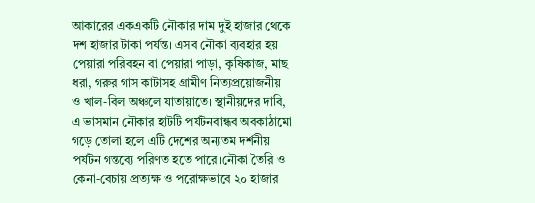আকারের একএকটি নৌকার দাম দুই হাজার থেকে দশ হাজার টাকা পর্যন্ত। এসব নৌকা ব্যবহার হয় পেয়ারা পরিবহন বা পেয়ারা পাড়া, কৃষিকাজ, মাছ ধরা, গরুর গাস কাটাসহ গ্রামীণ নিত্যপ্রয়োজনীয় ও খাল-বিল অঞ্চলে যাতায়াতে। স্থানীয়দের দাবি, এ ভাসমান নৌকার হাটটি পর্যটনবান্ধব অবকাঠামো গড়ে তোলা হলে এটি দেশের অন্যতম দর্শনীয় পর্যটন গন্তব্যে পরিণত হতে পারে।নৌকা তৈরি ও কেনা-বেচায় প্রত্যক্ষ ও পরোক্ষভাবে ২০ হাজার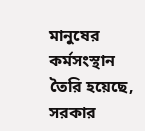মানুষের কর্মসংস্থান তৈরি হয়েছে, সরকার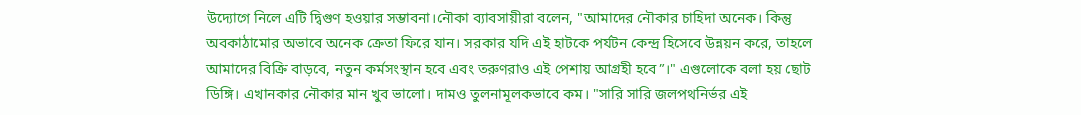উদ্যোগে নিলে এটি দ্বিগুণ হওয়ার সম্ভাবনা।নৌকা ব্যাবসায়ীরা বলেন, "আমাদের নৌকার চাহিদা অনেক। কিন্তু অবকাঠামোর অভাবে অনেক ক্রেতা ফিরে যান। সরকার যদি এই হাটকে পর্যটন কেন্দ্র হিসেবে উন্নয়ন করে, তাহলে আমাদের বিক্রি বাড়বে, নতুন কর্মসংস্থান হবে এবং তরুণরাও এই পেশায় আগ্রহী হবে”।" এগুলোকে বলা হয় ছোট ডিঙ্গি। এখানকার নৌকার মান খুব ভালো। দামও তুলনামূলকভাবে কম। "সারি সারি জলপথনির্ভর এই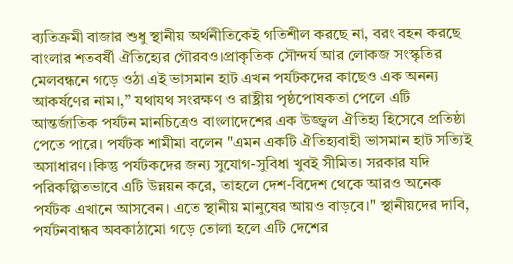ব্যতিক্রমী বাজার শুধু স্থানীয় অর্থনীতিকেই গতিশীল করছে না, বরং বহন করছে বাংলার শতবর্ষী ঐতিহ্যের গৌরবও।প্রাকৃতিক সৌন্দর্য আর লোকজ সংস্কৃতির মেলবন্ধনে গড়ে ওঠা এই ভাসমান হাট এখন পর্যটকদের কাছেও এক অনন্য আকর্ষণের নাম।,” যথাযথ সংরক্ষণ ও রাষ্ট্রীয় পৃষ্ঠপোষকতা পেলে এটি আন্তর্জাতিক পর্যটন মানচিত্রেও বাংলাদেশের এক উজ্জ্বল ঐতিহ্য হিসেবে প্রতিষ্ঠা পেতে পারে। পর্যটক শামীমা বলেন "এমন একটি ঐতিহ্যবাহী ভাসমান হাট সত্যিই অসাধারণ।কিন্তু পর্যটকদের জন্য সুযোগ-সুবিধা খুবই সীমিত। সরকার যদি পরিকল্পিতভাবে এটি উন্নয়ন করে, তাহলে দেশ-বিদেশ থেকে আরও অনেক পর্যটক এখানে আসবেন। এতে স্থানীয় মানুষের আয়ও বাড়বে।" স্থানীয়দের দাবি, পর্যটনবান্ধব অবকাঠামো গড়ে তোলা হলে এটি দেশের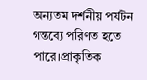অন্যতম দর্শনীয় পর্যটন গন্তব্যে পরিণত হতে পারে।প্রাকৃতিক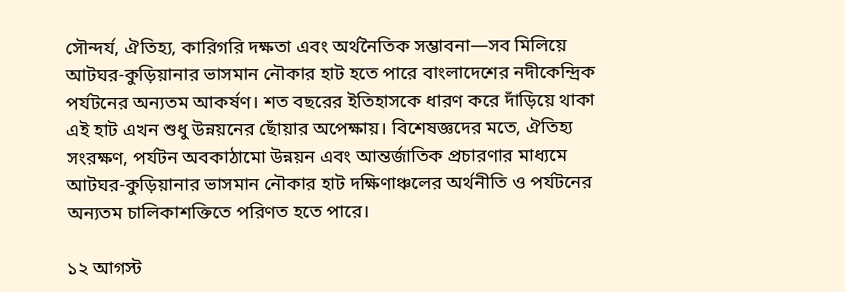সৌন্দর্য, ঐতিহ্য, কারিগরি দক্ষতা এবং অর্থনৈতিক সম্ভাবনা—সব মিলিয়ে আটঘর-কুড়িয়ানার ভাসমান নৌকার হাট হতে পারে বাংলাদেশের নদীকেন্দ্রিক পর্যটনের অন্যতম আকর্ষণ। শত বছরের ইতিহাসকে ধারণ করে দাঁড়িয়ে থাকা এই হাট এখন শুধু উন্নয়নের ছোঁয়ার অপেক্ষায়। বিশেষজ্ঞদের মতে, ঐতিহ্য সংরক্ষণ, পর্যটন অবকাঠামো উন্নয়ন এবং আন্তর্জাতিক প্রচারণার মাধ্যমে আটঘর-কুড়িয়ানার ভাসমান নৌকার হাট দক্ষিণাঞ্চলের অর্থনীতি ও পর্যটনের অন্যতম চালিকাশক্তিতে পরিণত হতে পারে।

১২ আগস্ট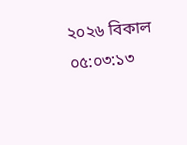২০২৬ বিকাল ০৫:০৩:১৩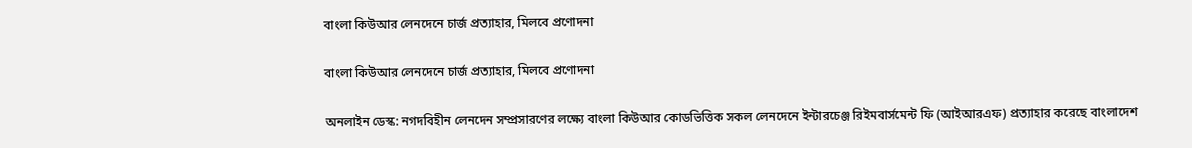বাংলা কিউআর লেনদেনে চার্জ প্রত্যাহার, মিলবে প্রণোদনা

বাংলা কিউআর লেনদেনে চার্জ প্রত্যাহার, মিলবে প্রণোদনা

অনলাইন ডেস্ক: নগদবিহীন লেনদেন সম্প্রসারণের লক্ষ্যে বাংলা কিউআর কোডভিত্তিক সকল লেনদেনে ইন্টারচেঞ্জ রিইমবার্সমেন্ট ফি (আইআরএফ) প্রত্যাহার করেছে বাংলাদেশ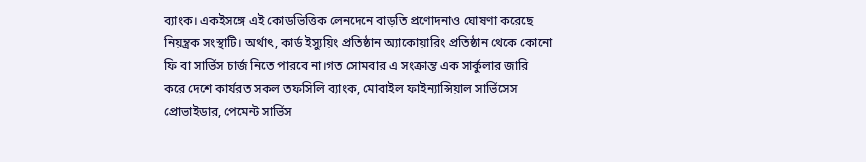ব্যাংক। একইসঙ্গে এই কোডভিত্তিক লেনদেনে বাড়তি প্রণোদনাও ঘোষণা করেছে নিয়ন্ত্রক সংস্থাটি। অর্থাৎ, কার্ড ইস্যুয়িং প্রতিষ্ঠান অ্যাকোয়ারিং প্রতিষ্ঠান থেকে কোনো ফি বা সার্ভিস চার্জ নিতে পারবে না।গত সোমবার এ সংক্রান্ত এক সার্কুলার জারি করে দেশে কার্যরত সকল তফসিলি ব্যাংক, মোবাইল ফাইন্যান্সিয়াল সার্ভিসেস প্রোভাইডার, পেমেন্ট সার্ভিস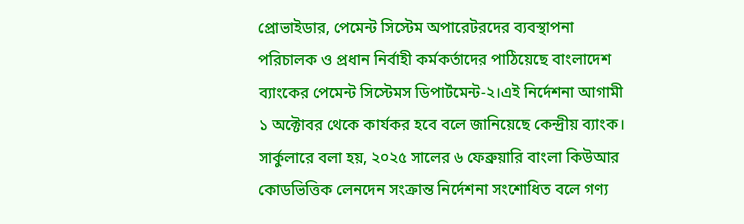প্রোভাইডার, পেমেন্ট সিস্টেম অপারেটরদের ব্যবস্থাপনা পরিচালক ও প্রধান নির্বাহী কর্মকর্তাদের পাঠিয়েছে বাংলাদেশ ব্যাংকের পেমেন্ট সিস্টেমস ডিপার্টমেন্ট-২।এই নির্দেশনা আগামী ১ অক্টোবর থেকে কার্যকর হবে বলে জানিয়েছে কেন্দ্রীয় ব্যাংক। সার্কুলারে বলা হয়, ২০২৫ সালের ৬ ফেব্রুয়ারি বাংলা কিউআর কোডভিত্তিক লেনদেন সংক্রান্ত নির্দেশনা সংশোধিত বলে গণ্য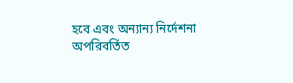হবে এবং অন্যান্য নির্দেশনা অপরিবর্তিত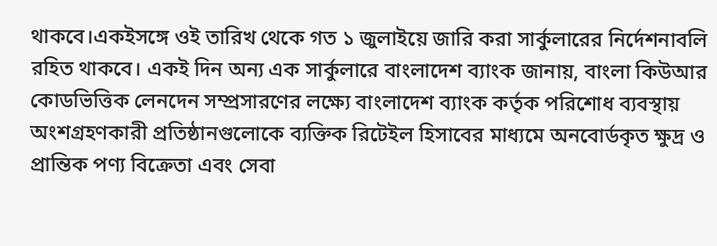থাকবে।একইসঙ্গে ওই তারিখ থেকে গত ১ জুলাইয়ে জারি করা সার্কুলারের নির্দেশনাবলি রহিত থাকবে। একই দিন অন্য এক সার্কুলারে বাংলাদেশ ব্যাংক জানায়, বাংলা কিউআর কোডভিত্তিক লেনদেন সম্প্রসারণের লক্ষ্যে বাংলাদেশ ব্যাংক কর্তৃক পরিশোধ ব্যবস্থায় অংশগ্রহণকারী প্রতিষ্ঠানগুলোকে ব্যক্তিক রিটেইল হিসাবের মাধ্যমে অনবোর্ডকৃত ক্ষুদ্র ও প্রান্তিক পণ্য বিক্রেতা এবং সেবা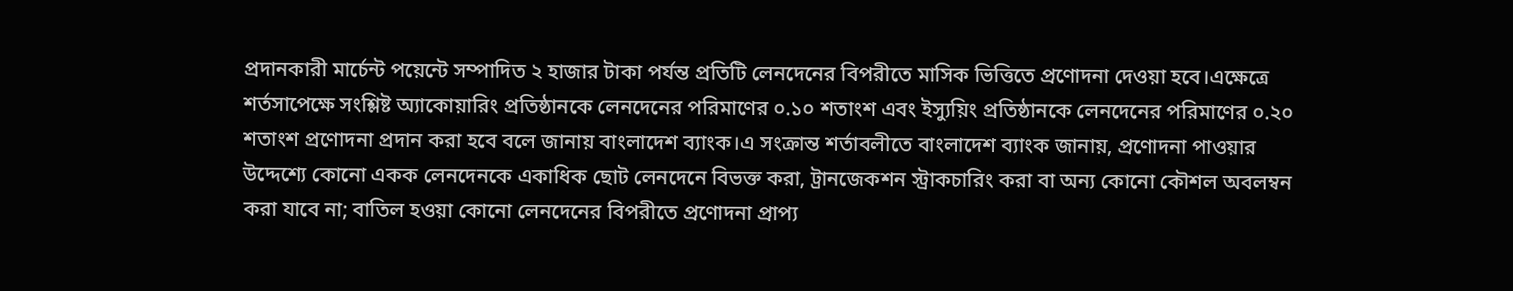প্রদানকারী মার্চেন্ট পয়েন্টে সম্পাদিত ২ হাজার টাকা পর্যন্ত প্রতিটি লেনদেনের বিপরীতে মাসিক ভিত্তিতে প্রণোদনা দেওয়া হবে।এক্ষেত্রে শর্তসাপেক্ষে সংশ্লিষ্ট অ্যাকোয়ারিং প্রতিষ্ঠানকে লেনদেনের পরিমাণের ০.১০ শতাংশ এবং ইস্যুয়িং প্রতিষ্ঠানকে লেনদেনের পরিমাণের ০.২০ শতাংশ প্রণোদনা প্রদান করা হবে বলে জানায় বাংলাদেশ ব্যাংক।এ সংক্রান্ত শর্তাবলীতে বাংলাদেশ ব্যাংক জানায়, প্রণোদনা পাওয়ার উদ্দেশ্যে কোনো একক লেনদেনকে একাধিক ছোট লেনদেনে বিভক্ত করা, ট্রানজেকশন স্ট্রাকচারিং করা বা অন্য কোনো কৌশল অবলম্বন করা যাবে না; বাতিল হওয়া কোনো লেনদেনের বিপরীতে প্রণোদনা প্রাপ্য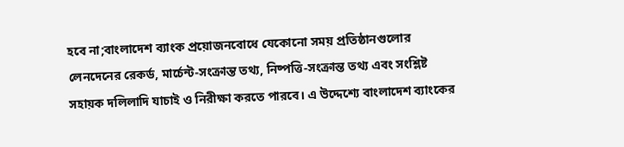হবে না;বাংলাদেশ ব্যাংক প্রয়োজনবোধে যেকোনো সময় প্রতিষ্ঠানগুলোর লেনদেনের রেকর্ড, মার্চেন্ট-সংক্রান্ত তথ্য, নিষ্পত্তি-সংক্রান্ত তথ্য এবং সংশ্লিষ্ট সহায়ক দলিলাদি যাচাই ও নিরীক্ষা করতে পারবে। এ উদ্দেশ্যে বাংলাদেশ ব্যাংকের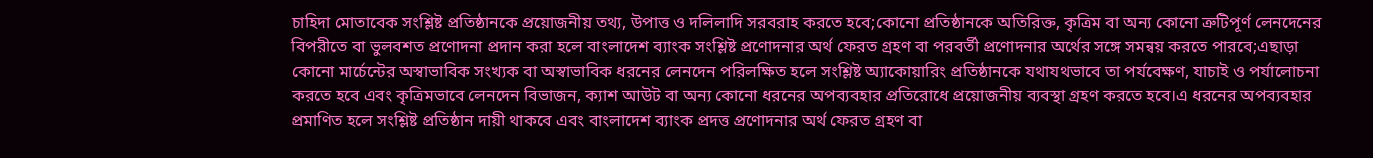চাহিদা মোতাবেক সংশ্লিষ্ট প্রতিষ্ঠানকে প্রয়োজনীয় তথ্য, উপাত্ত ও দলিলাদি সরবরাহ করতে হবে;কোনো প্রতিষ্ঠানকে অতিরিক্ত, কৃত্রিম বা অন্য কোনো ত্রুটিপূর্ণ লেনদেনের বিপরীতে বা ভুলবশত প্রণোদনা প্রদান করা হলে বাংলাদেশ ব্যাংক সংশ্লিষ্ট প্রণোদনার অর্থ ফেরত গ্রহণ বা পরবর্তী প্রণোদনার অর্থের সঙ্গে সমন্বয় করতে পারবে;এছাড়া কোনো মার্চেন্টের অস্বাভাবিক সংখ্যক বা অস্বাভাবিক ধরনের লেনদেন পরিলক্ষিত হলে সংশ্লিষ্ট অ্যাকোয়ারিং প্রতিষ্ঠানকে যথাযথভাবে তা পর্যবেক্ষণ, যাচাই ও পর্যালোচনা করতে হবে এবং কৃত্রিমভাবে লেনদেন বিভাজন, ক্যাশ আউট বা অন্য কোনো ধরনের অপব্যবহার প্রতিরোধে প্রয়োজনীয় ব্যবস্থা গ্রহণ করতে হবে।এ ধরনের অপব্যবহার প্রমাণিত হলে সংশ্লিষ্ট প্রতিষ্ঠান দায়ী থাকবে এবং বাংলাদেশ ব্যাংক প্রদত্ত প্রণোদনার অর্থ ফেরত গ্রহণ বা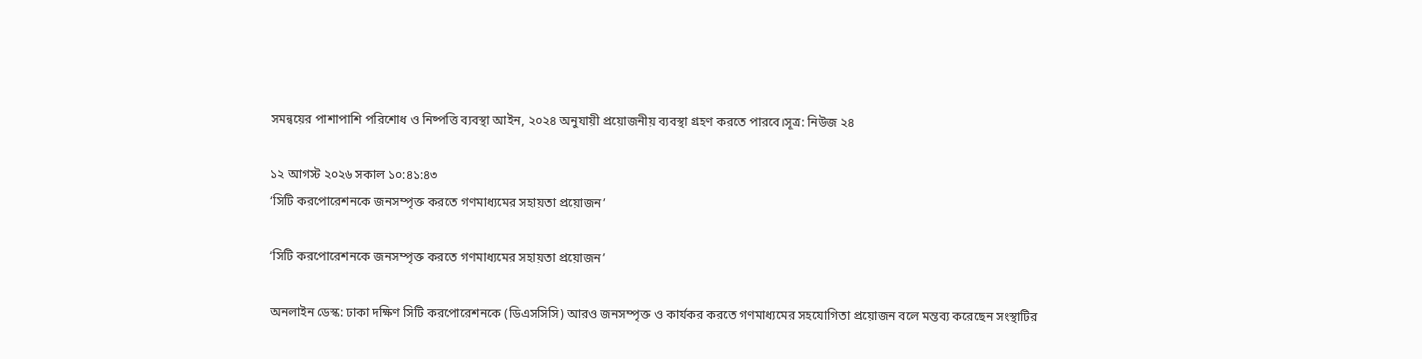সমন্বয়ের পাশাপাশি পরিশোধ ও নিষ্পত্তি ব্যবস্থা আইন, ২০২৪ অনুযায়ী প্রয়োজনীয় ব্যবস্থা গ্রহণ করতে পারবে।সূত্র: নিউজ ২৪

১২ আগস্ট ২০২৬ সকাল ১০:৪১:৪৩
‘সিটি করপোরেশনকে জনসম্পৃক্ত করতে গণমাধ্যমের সহায়তা প্রয়োজন’

‘সিটি করপোরেশনকে জনসম্পৃক্ত করতে গণমাধ্যমের সহায়তা প্রয়োজন’

অনলাইন ডেস্ক: ঢাকা দক্ষিণ সিটি করপোরেশনকে (ডিএসসিসি) আরও জনসম্পৃক্ত ও কার্যকর করতে গণমাধ্যমের সহযোগিতা প্রয়োজন বলে মন্তব্য করেছেন সংস্থাটির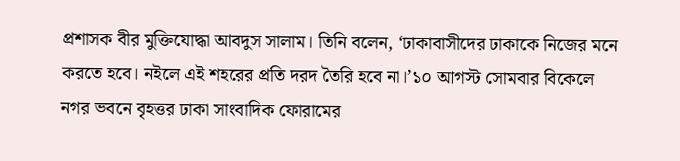প্রশাসক বীর মুক্তিযোদ্ধা আবদুস সালাম। তিনি বলেন, ‘ঢাকাবাসীদের ঢাকাকে নিজের মনে করতে হবে। নইলে এই শহরের প্রতি দরদ তৈরি হবে না।’১০ আগস্ট সোমবার বিকেলে নগর ভবনে বৃহত্তর ঢাকা সাংবাদিক ফোরামের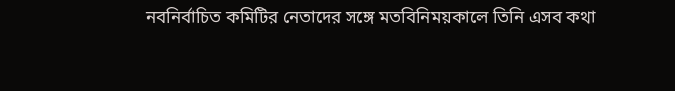নবনির্বাচিত কমিটির নেতাদের সঙ্গে মতবিনিময়কালে তিনি এসব কথা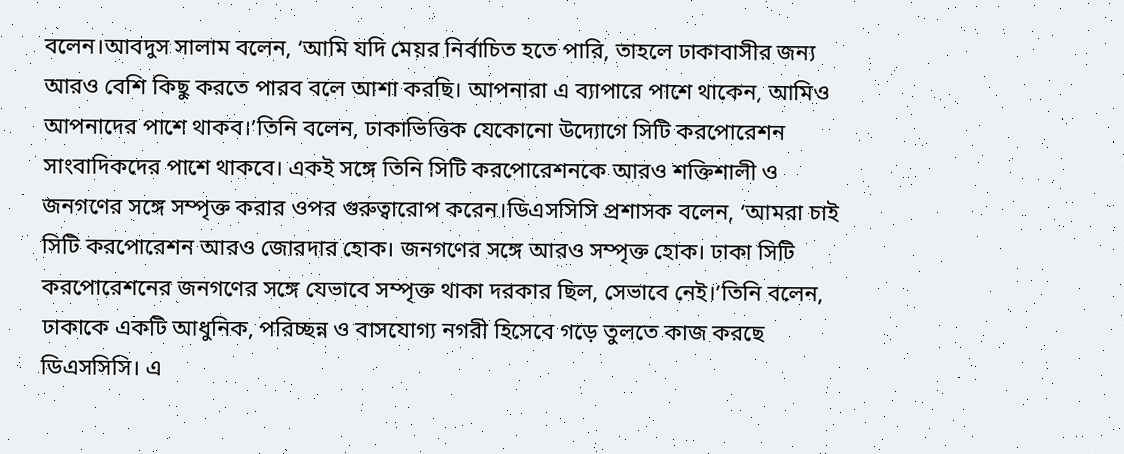বলেন।আবদুস সালাম বলেন, ‘আমি যদি মেয়র নির্বাচিত হতে পারি, তাহলে ঢাকাবাসীর জন্য আরও বেশি কিছু করতে পারব বলে আশা করছি। আপনারা এ ব্যাপারে পাশে থাকেন, আমিও আপনাদের পাশে থাকব।’তিনি বলেন, ঢাকাভিত্তিক যেকোনো উদ্যোগে সিটি করপোরেশন সাংবাদিকদের পাশে থাকবে। একই সঙ্গে তিনি সিটি করপোরেশনকে আরও শক্তিশালী ও জনগণের সঙ্গে সম্পৃক্ত করার ওপর গুরুত্বারোপ করেন।ডিএসসিসি প্রশাসক বলেন, ‘আমরা চাই সিটি করপোরেশন আরও জোরদার হোক। জনগণের সঙ্গে আরও সম্পৃক্ত হোক। ঢাকা সিটি করপোরেশনের জনগণের সঙ্গে যেভাবে সম্পৃক্ত থাকা দরকার ছিল, সেভাবে নেই।’তিনি বলেন, ঢাকাকে একটি আধুনিক, পরিচ্ছন্ন ও বাসযোগ্য নগরী হিসেবে গড়ে তুলতে কাজ করছে ডিএসসিসি। এ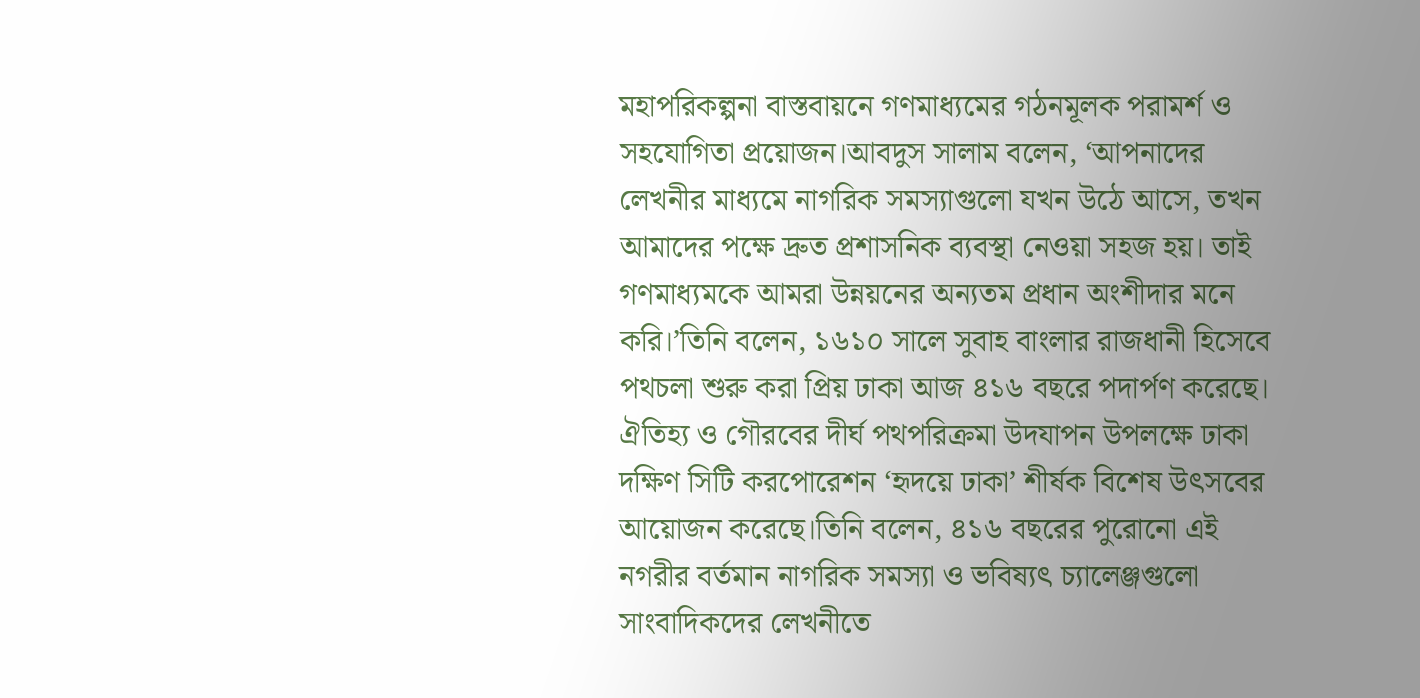মহাপরিকল্পনা বাস্তবায়নে গণমাধ্যমের গঠনমূলক পরামর্শ ও সহযোগিতা প্রয়োজন।আবদুস সালাম বলেন, ‘আপনাদের লেখনীর মাধ্যমে নাগরিক সমস্যাগুলো যখন উঠে আসে, তখন আমাদের পক্ষে দ্রুত প্রশাসনিক ব্যবস্থা নেওয়া সহজ হয়। তাই গণমাধ্যমকে আমরা উন্নয়নের অন্যতম প্রধান অংশীদার মনে করি।’তিনি বলেন, ১৬১০ সালে সুবাহ বাংলার রাজধানী হিসেবে পথচলা শুরু করা প্রিয় ঢাকা আজ ৪১৬ বছরে পদার্পণ করেছে। ঐতিহ্য ও গৌরবের দীর্ঘ পথপরিক্রমা উদযাপন উপলক্ষে ঢাকা দক্ষিণ সিটি করপোরেশন ‘হৃদয়ে ঢাকা’ শীর্ষক বিশেষ উৎসবের আয়োজন করেছে।তিনি বলেন, ৪১৬ বছরের পুরোনো এই নগরীর বর্তমান নাগরিক সমস্যা ও ভবিষ্যৎ চ্যালেঞ্জগুলো সাংবাদিকদের লেখনীতে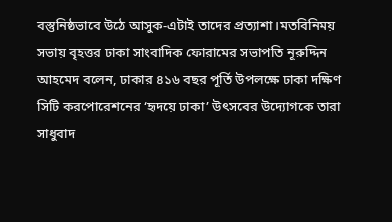বস্তুনিষ্ঠভাবে উঠে আসুক-এটাই তাদের প্রত্যাশা।মতবিনিময় সভায় বৃহত্তর ঢাকা সাংবাদিক ফোরামের সভাপতি নূরুদ্দিন আহমেদ বলেন, ঢাকার ৪১৬ বছর পূর্তি উপলক্ষে ঢাকা দক্ষিণ সিটি করপোরেশনের ‘হৃদয়ে ঢাকা’ উৎসবের উদ্যোগকে তারা সাধুবাদ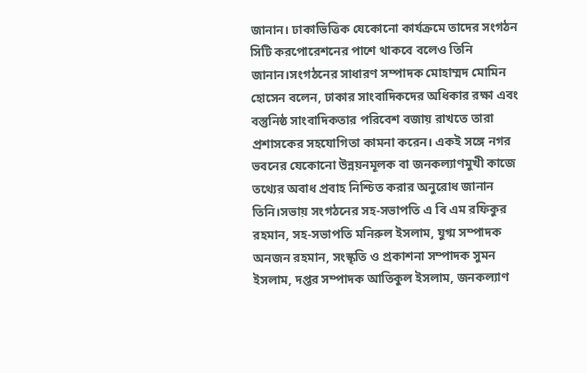জানান। ঢাকাভিত্তিক যেকোনো কার্যক্রমে তাদের সংগঠন সিটি করপোরেশনের পাশে থাকবে বলেও তিনি জানান।সংগঠনের সাধারণ সম্পাদক মোহাম্মদ মোমিন হোসেন বলেন, ঢাকার সাংবাদিকদের অধিকার রক্ষা এবং বস্তুনিষ্ঠ সাংবাদিকতার পরিবেশ বজায় রাখতে তারা প্রশাসকের সহযোগিতা কামনা করেন। একই সঙ্গে নগর ভবনের যেকোনো উন্নয়নমূলক বা জনকল্যাণমুখী কাজে তথ্যের অবাধ প্রবাহ নিশ্চিত করার অনুরোধ জানান তিনি।সভায় সংগঠনের সহ-সভাপতি এ বি এম রফিকুর রহমান, সহ-সভাপতি মনিরুল ইসলাম, যুগ্ম সম্পাদক অনজন রহমান, সংস্কৃতি ও প্রকাশনা সম্পাদক সুমন ইসলাম, দপ্তর সম্পাদক আতিকুল ইসলাম, জনকল্যাণ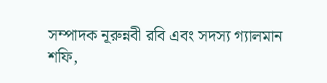সম্পাদক নূরুন্নবী রবি এবং সদস্য গ্যালমান শফি,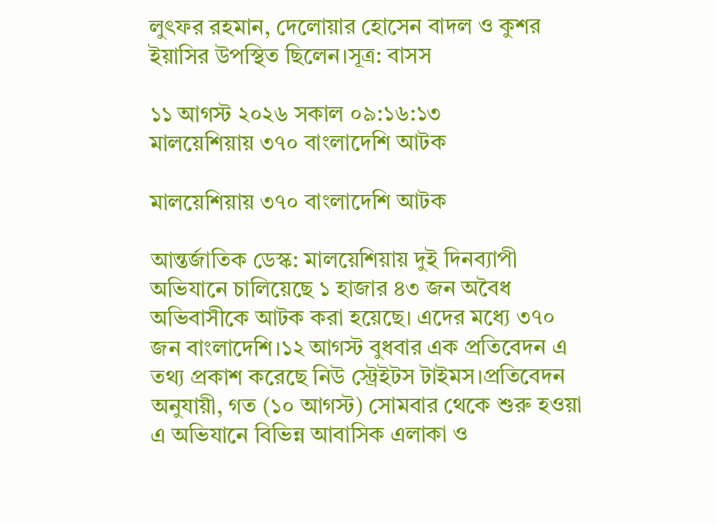লুৎফর রহমান, দেলোয়ার হোসেন বাদল ও কুশর ইয়াসির উপস্থিত ছিলেন।সূত্র: বাসস

১১ আগস্ট ২০২৬ সকাল ০৯:১৬:১৩
মালয়েশিয়ায় ৩৭০ বাংলাদেশি আটক

মালয়েশিয়ায় ৩৭০ বাংলাদেশি আটক

আন্তর্জাতিক ডেস্ক: মালয়েশিয়ায় দুই দিনব্যাপী অভিযানে চালিয়েছে ১ হাজার ৪৩ জন অবৈধ অভিবাসীকে আটক করা হয়েছে। এদের মধ্যে ৩৭০ জন বাংলাদেশি।১২ আগস্ট বুধবার এক প্রতিবেদন এ তথ্য প্রকাশ করেছে নিউ স্ট্রেইটস টাইমস।প্রতিবেদন অনুযায়ী, গত (১০ আগস্ট) সোমবার থেকে শুরু হওয়া এ অভিযানে বিভিন্ন আবাসিক এলাকা ও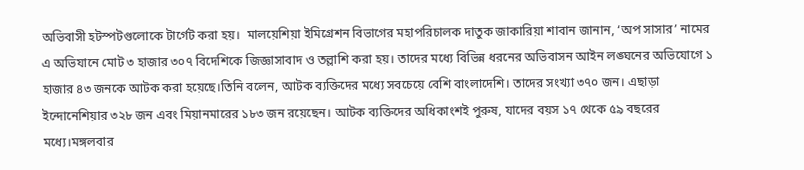অভিবাসী হটস্পটগুলোকে টার্গেট করা হয়।  মালয়েশিয়া ইমিগ্রেশন বিভাগের মহাপরিচালক দাতুক জাকারিয়া শাবান জানান, ‘অপ সাসার’ নামের এ অভিযানে মোট ৩ হাজার ৩০৭ বিদেশিকে জিজ্ঞাসাবাদ ও তল্লাশি করা হয়। তাদের মধ্যে বিভিন্ন ধরনের অভিবাসন আইন লঙ্ঘনের অভিযোগে ১ হাজার ৪৩ জনকে আটক করা হয়েছে।তিনি বলেন, আটক ব্যক্তিদের মধ্যে সবচেয়ে বেশি বাংলাদেশি। তাদের সংখ্যা ৩৭০ জন। এছাড়া ইন্দোনেশিয়ার ৩২৮ জন এবং মিয়ানমারের ১৮৩ জন রয়েছেন। আটক ব্যক্তিদের অধিকাংশই পুরুষ, যাদের বয়স ১৭ থেকে ৫৯ বছরের মধ্যে।মঙ্গলবার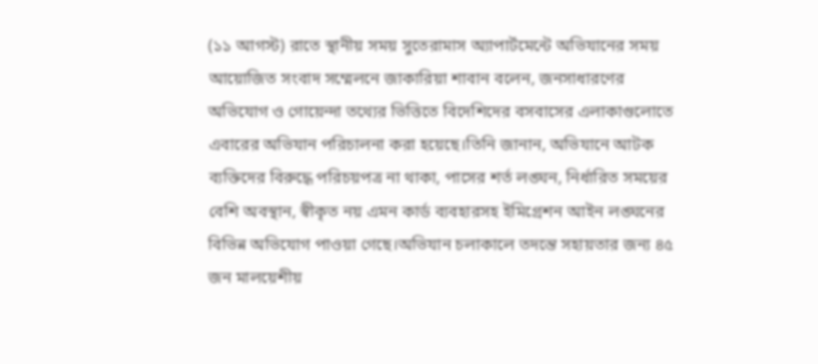(১১ আগস্ট) রাতে স্থানীয় সময় সুতেরামাস অ্যাপার্টমেন্টে অভিযানের সময় আয়োজিত সংবাদ সম্মেলনে জাকারিয়া শাবান বলেন, জনসাধারণের অভিযোগ ও গোয়েন্দা তথ্যের ভিত্তিতে বিদেশিদের বসবাসের এলাকাগুলোতে এবারের অভিযান পরিচালনা করা হয়েছে।তিনি জানান, অভিযানে আটক ব্যক্তিদের বিরুদ্ধে পরিচয়পত্র না থাকা, পাসের শর্ত লঙ্ঘন, নির্ধারিত সময়ের বেশি অবস্থান, স্বীকৃত নয় এমন কার্ড ব্যবহারসহ ইমিগ্রেশন আইন লঙ্ঘনের বিভিন্ন অভিযোগ পাওয়া গেছে।অভিযান চলাকালে তদন্তে সহায়তার জন্য ৪৫ জন মালয়েশীয়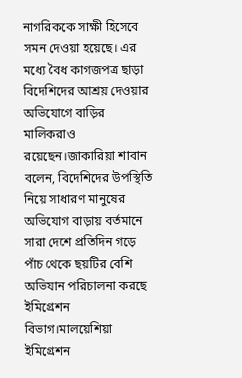নাগরিককে সাক্ষী হিসেবে সমন দেওয়া হয়েছে। এর মধ্যে বৈধ কাগজপত্র ছাড়া বিদেশিদের আশ্রয় দেওয়ার অভিযোগে বাড়ির মালিকরাও রয়েছেন।জাকারিয়া শাবান বলেন, বিদেশিদের উপস্থিতি নিয়ে সাধারণ মানুষের অভিযোগ বাড়ায় বর্তমানে সারা দেশে প্রতিদিন গড়ে পাঁচ থেকে ছয়টির বেশি অভিযান পরিচালনা করছে ইমিগ্রেশন বিভাগ।মালয়েশিয়া ইমিগ্রেশন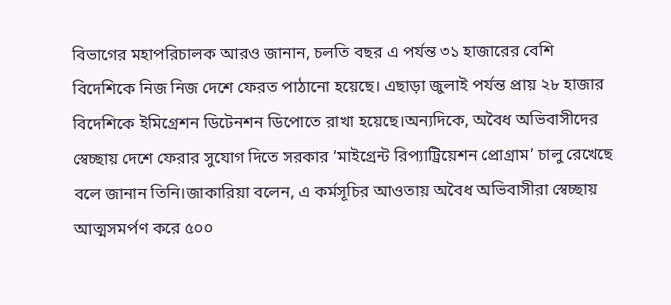বিভাগের মহাপরিচালক আরও জানান, চলতি বছর এ পর্যন্ত ৩১ হাজারের বেশি বিদেশিকে নিজ নিজ দেশে ফেরত পাঠানো হয়েছে। এছাড়া জুলাই পর্যন্ত প্রায় ২৮ হাজার বিদেশিকে ইমিগ্রেশন ডিটেনশন ডিপোতে রাখা হয়েছে।অন্যদিকে, অবৈধ অভিবাসীদের স্বেচ্ছায় দেশে ফেরার সুযোগ দিতে সরকার ‘মাইগ্রেন্ট রিপ্যাট্রিয়েশন প্রোগ্রাম’ চালু রেখেছে বলে জানান তিনি।জাকারিয়া বলেন, এ কর্মসূচির আওতায় অবৈধ অভিবাসীরা স্বেচ্ছায় আত্মসমর্পণ করে ৫০০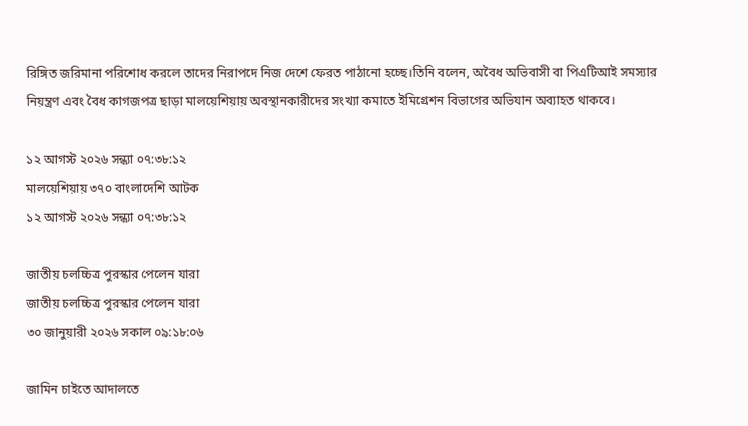রিঙ্গিত জরিমানা পরিশোধ করলে তাদের নিরাপদে নিজ দেশে ফেরত পাঠানো হচ্ছে।তিনি বলেন, অবৈধ অভিবাসী বা পিএটিআই সমস্যার নিয়ন্ত্রণ এবং বৈধ কাগজপত্র ছাড়া মালয়েশিয়ায় অবস্থানকারীদের সংখ্যা কমাতে ইমিগ্রেশন বিভাগের অভিযান অব্যাহত থাকবে।

১২ আগস্ট ২০২৬ সন্ধ্যা ০৭:৩৮:১২
মালয়েশিয়ায় ৩৭০ বাংলাদেশি আটক
১২ আগস্ট ২০২৬ সন্ধ্যা ০৭:৩৮:১২

জাতীয় চলচ্চিত্র পুরস্কার পেলেন যারা
জাতীয় চলচ্চিত্র পুরস্কার পেলেন যারা
৩০ জানুয়ারী ২০২৬ সকাল ০৯:১৮:০৬

জামিন চাইতে আদালতে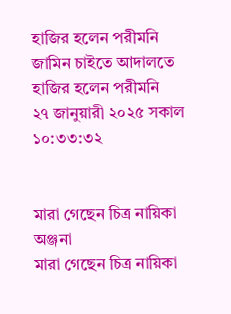হাজির হলেন পরীমনি
জামিন চাইতে আদালতে হাজির হলেন পরীমনি
২৭ জানুয়ারী ২০২৫ সকাল ১০:৩৩:৩২


মারা গেছেন চিত্র নায়িকা অঞ্জনা
মারা গেছেন চিত্র নায়িকা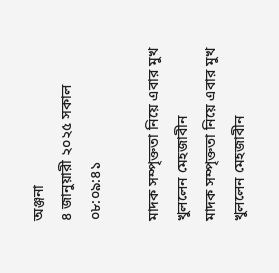অঞ্জনা
৪ জানুয়ারী ২০২৫ সকাল ০৮:০৯:৪১

মাদক সম্পৃক্ততা নিয়ে এবার মুখ খুললেন মেহজাবীন
মাদক সম্পৃক্ততা নিয়ে এবার মুখ খুললেন মেহজাবীন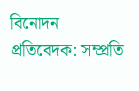বিনোদন প্রতিবেদক: সম্প্রতি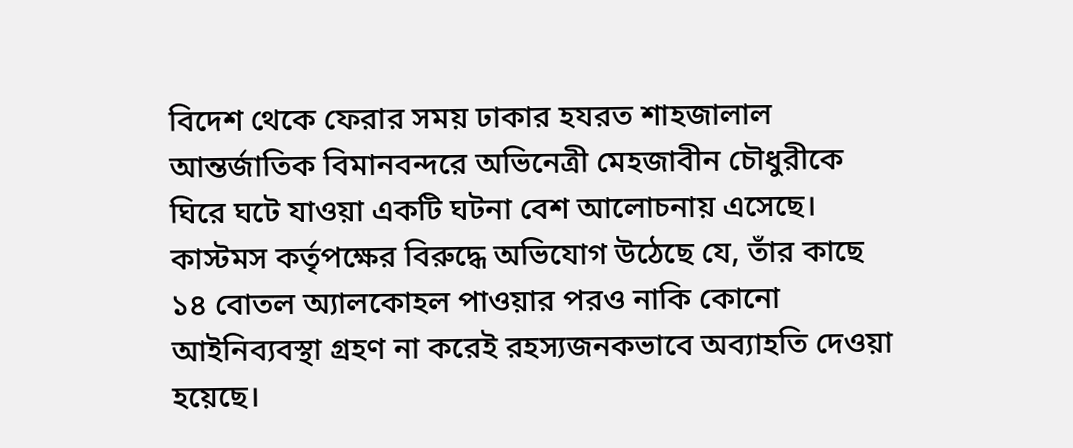বিদেশ থেকে ফেরার সময় ঢাকার হযরত শাহজালাল আন্তর্জাতিক বিমানবন্দরে অভিনেত্রী মেহজাবীন চৌধুরীকে ঘিরে ঘটে যাওয়া একটি ঘটনা বেশ আলোচনায় এসেছে। কাস্টমস কর্তৃপক্ষের বিরুদ্ধে অভিযোগ উঠেছে যে, তাঁর কাছে ১৪ বোতল অ্যালকোহল পাওয়ার পরও নাকি কোনো আইনিব্যবস্থা গ্রহণ না করেই রহস্যজনকভাবে অব্যাহতি দেওয়া হয়েছে।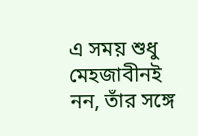এ সময় শুধু মেহজাবীনই নন, তাঁর সঙ্গে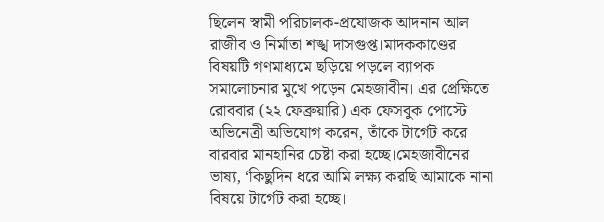ছিলেন স্বামী পরিচালক-প্রযোজক আদনান আল রাজীব ও নির্মাতা শঙ্খ দাসগুপ্ত।মাদককাণ্ডের বিষয়টি গণমাধ্যমে ছড়িয়ে পড়লে ব্যাপক সমালোচনার মুখে পড়েন মেহজাবীন। এর প্রেক্ষিতে রোববার (২২ ফেব্রুয়ারি) এক ফেসবুক পোস্টে অভিনেত্রী অভিযোগ করেন, তাঁকে টার্গেট করে বারবার মানহানির চেষ্টা করা হচ্ছে।মেহজাবীনের ভাষ্য, ‘কিছুদিন ধরে আমি লক্ষ্য করছি আমাকে নানা বিষয়ে টার্গেট করা হচ্ছে।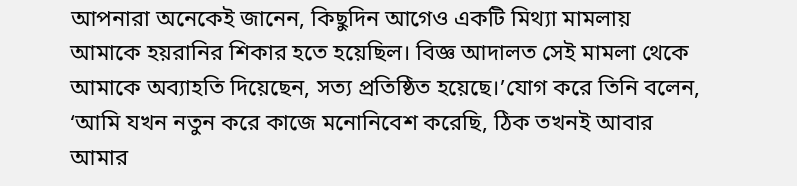আপনারা অনেকেই জানেন, কিছুদিন আগেও একটি মিথ্যা মামলায় আমাকে হয়রানির শিকার হতে হয়েছিল। বিজ্ঞ আদালত সেই মামলা থেকে আমাকে অব্যাহতি দিয়েছেন, সত্য প্রতিষ্ঠিত হয়েছে।’যোগ করে তিনি বলেন, ‘আমি যখন নতুন করে কাজে মনোনিবেশ করেছি, ঠিক তখনই আবার আমার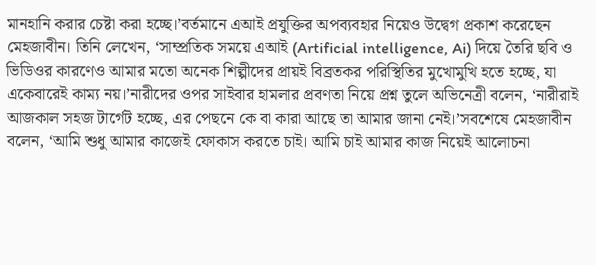মানহানি করার চেষ্টা করা হচ্ছে।’বর্তমানে এআই প্রযুক্তির অপব্যবহার নিয়েও উদ্বেগ প্রকাশ করেছেন মেহজাবীন। তিনি লেখেন, ‘সাম্প্রতিক সময়ে এআই (Artificial intelligence, Ai) দিয়ে তৈরি ছবি ও ভিডিওর কারণেও আমার মতো অনেক শিল্পীদের প্রায়ই বিব্রতকর পরিস্থিতির মুখোমুখি হতে হচ্ছে, যা একেবারেই কাম্য নয়।’নারীদের ওপর সাইবার হামলার প্রবণতা নিয়ে প্রশ্ন তুলে অভিনেত্রী বলেন, ‘নারীরাই আজকাল সহজ টার্গেট হচ্ছে, এর পেছনে কে বা কারা আছে তা আমার জানা নেই।’সবশেষে মেহজাবীন বলেন, ‘আমি শুধু আমার কাজেই ফোকাস করতে চাই। আমি চাই আমার কাজ নিয়েই আলোচনা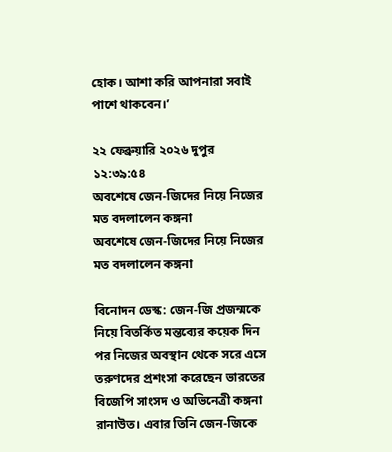হোক। আশা করি আপনারা সবাই পাশে থাকবেন।’

২২ ফেব্রুয়ারি ২০২৬ দুপুর ১২:৩৯:৫৪
অবশেষে জেন-জিদের নিয়ে নিজের মত বদলালেন কঙ্গনা
অবশেষে জেন-জিদের নিয়ে নিজের মত বদলালেন কঙ্গনা

বিনোদন ডেস্ক: জেন-জি প্রজন্মকে নিয়ে বিতর্কিত মন্তব্যের কয়েক দিন পর নিজের অবস্থান থেকে সরে এসে তরুণদের প্রশংসা করেছেন ভারতের বিজেপি সাংসদ ও অভিনেত্রী কঙ্গনা রানাউত। এবার তিনি জেন-জিকে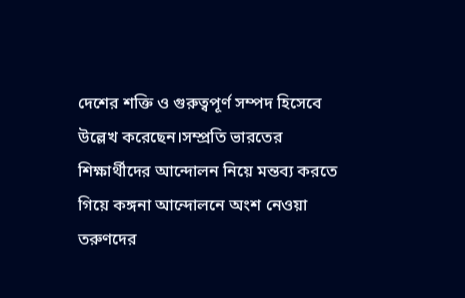দেশের শক্তি ও গুরুত্বপূর্ণ সম্পদ হিসেবে উল্লেখ করেছেন।সম্প্রতি ভারতের শিক্ষার্থীদের আন্দোলন নিয়ে মন্তব্য করতে গিয়ে কঙ্গনা আন্দোলনে অংশ নেওয়া তরুণদের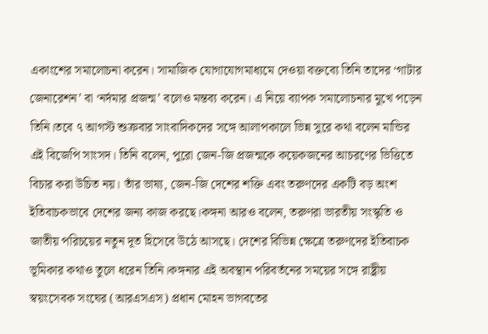একাংশের সমালোচনা করেন। সামাজিক যোগাযোগমাধ্যমে দেওয়া বক্তব্যে তিনি তাদের ‘গাটার জেনারেশন’ বা ‘নর্দমার প্রজন্ম’ বলেও মন্তব্য করেন। এ নিয়ে ব্যাপক সমালোচনার মুখে পড়েন তিনি।তবে ৭ আগস্ট শুক্রবার সাংবাদিকদের সঙ্গে আলাপকালে ভিন্ন সুরে কথা বলেন মান্ডির এই বিজেপি সাংসদ। তিনি বলেন, পুরো জেন-জি প্রজন্মকে কয়েকজনের আচরণের ভিত্তিতে বিচার করা উচিত নয়। তাঁর ভাষ্য, জেন-জি দেশের শক্তি এবং তরুণদের একটি বড় অংশ ইতিবাচকভাবে দেশের জন্য কাজ করছে।কঙ্গনা আরও বলেন, তরুণরা ভারতীয় সংস্কৃতি ও জাতীয় পরিচয়ের নতুন দূত হিসেবে উঠে আসছে। দেশের বিভিন্ন ক্ষেত্রে তরুণদের ইতিবাচক ভূমিকার কথাও তুলে ধরেন তিনি।কঙ্গনার এই অবস্থান পরিবর্তনের সময়ের সঙ্গে রাষ্ট্রীয় স্বয়ংসেবক সংঘের (আরএসএস) প্রধান মোহন ভাগবতের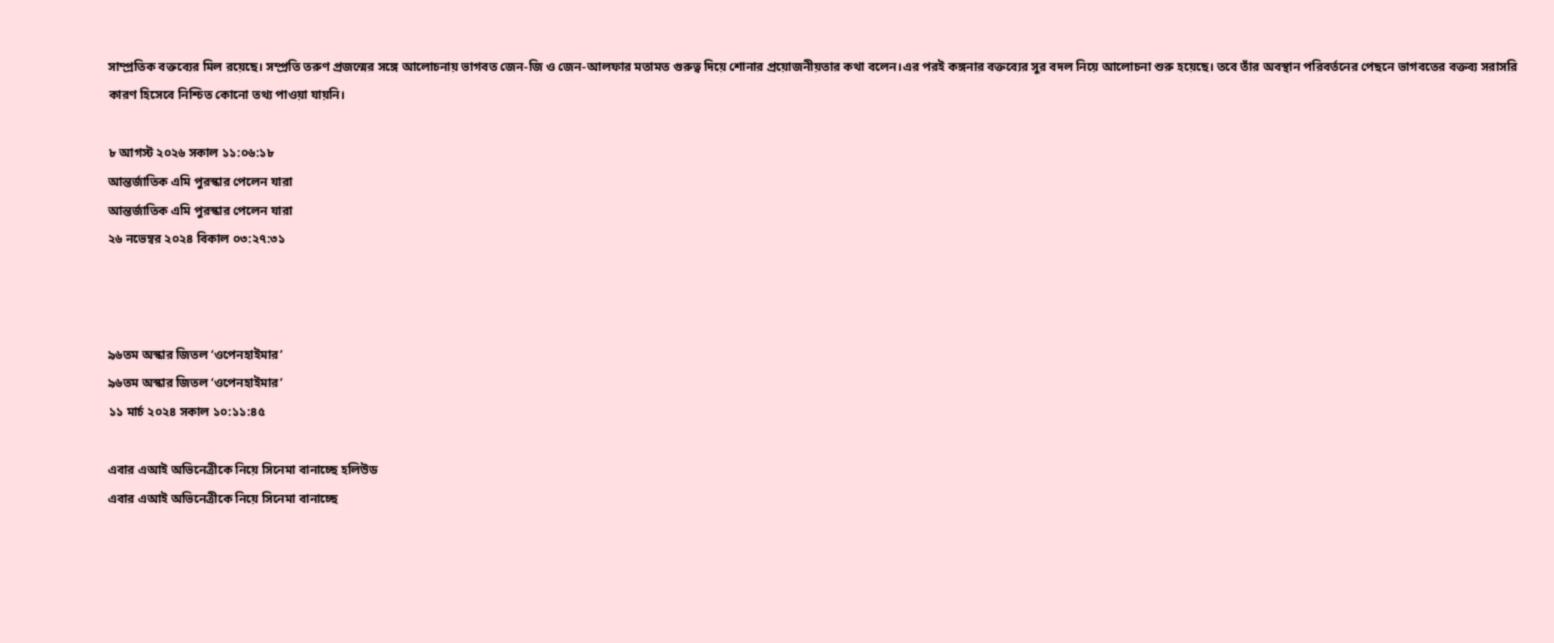সাম্প্রতিক বক্তব্যের মিল রয়েছে। সম্প্রতি তরুণ প্রজন্মের সঙ্গে আলোচনায় ভাগবত জেন-জি ও জেন-আলফার মতামত গুরুত্ব দিয়ে শোনার প্রয়োজনীয়তার কথা বলেন।এর পরই কঙ্গনার বক্তব্যের সুর বদল নিয়ে আলোচনা শুরু হয়েছে। তবে তাঁর অবস্থান পরিবর্তনের পেছনে ভাগবতের বক্তব্য সরাসরি কারণ হিসেবে নিশ্চিত কোনো তথ্য পাওয়া যায়নি।

৮ আগস্ট ২০২৬ সকাল ১১:০৬:১৮
আন্তর্জাতিক এমি পুরস্কার পেলেন যারা
আন্তর্জাতিক এমি পুরস্কার পেলেন যারা
২৬ নভেম্বর ২০২৪ বিকাল ০৩:২৭:৩১



৯৬তম অস্কার জিতল ‘ওপেনহাইমার’
৯৬তম অস্কার জিতল ‘ওপেনহাইমার’
১১ মার্চ ২০২৪ সকাল ১০:১১:৪৫

এবার এআই অভিনেত্রীকে নিয়ে সিনেমা বানাচ্ছে হলিউড
এবার এআই অভিনেত্রীকে নিয়ে সিনেমা বানাচ্ছে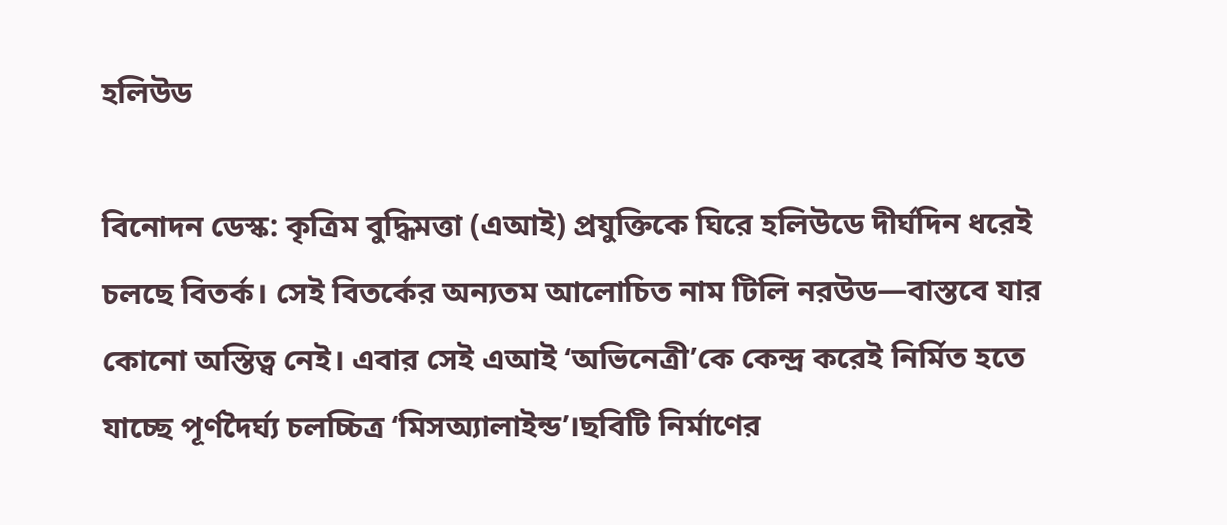হলিউড

বিনোদন ডেস্ক: কৃত্রিম বুদ্ধিমত্তা (এআই) প্রযুক্তিকে ঘিরে হলিউডে দীর্ঘদিন ধরেই চলছে বিতর্ক। সেই বিতর্কের অন্যতম আলোচিত নাম টিলি নরউড—বাস্তবে যার কোনো অস্তিত্ব নেই। এবার সেই এআই ‘অভিনেত্রী’কে কেন্দ্র করেই নির্মিত হতে যাচ্ছে পূর্ণদৈর্ঘ্য চলচ্চিত্র ‘মিসঅ্যালাইন্ড’।ছবিটি নির্মাণের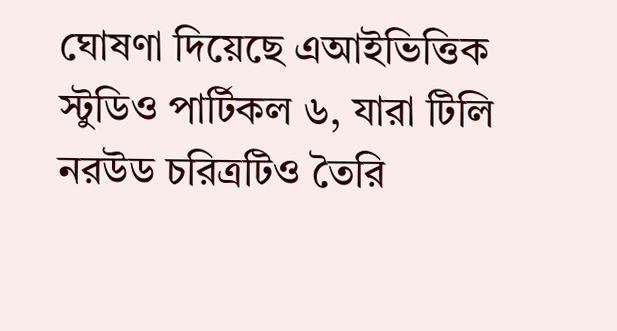ঘোষণা দিয়েছে এআইভিত্তিক স্টুডিও পার্টিকল ৬, যারা টিলি নরউড চরিত্রটিও তৈরি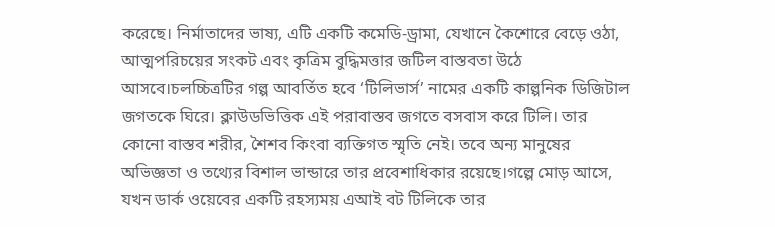করেছে। নির্মাতাদের ভাষ্য, এটি একটি কমেডি-ড্রামা, যেখানে কৈশোরে বেড়ে ওঠা, আত্মপরিচয়ের সংকট এবং কৃত্রিম বুদ্ধিমত্তার জটিল বাস্তবতা উঠে আসবে।চলচ্চিত্রটির গল্প আবর্তিত হবে ‘টিলিভার্স’ নামের একটি কাল্পনিক ডিজিটাল জগতকে ঘিরে। ক্লাউডভিত্তিক এই পরাবাস্তব জগতে বসবাস করে টিলি। তার কোনো বাস্তব শরীর, শৈশব কিংবা ব্যক্তিগত স্মৃতি নেই। তবে অন্য মানুষের অভিজ্ঞতা ও তথ্যের বিশাল ভান্ডারে তার প্রবেশাধিকার রয়েছে।গল্পে মোড় আসে, যখন ডার্ক ওয়েবের একটি রহস্যময় এআই বট টিলিকে তার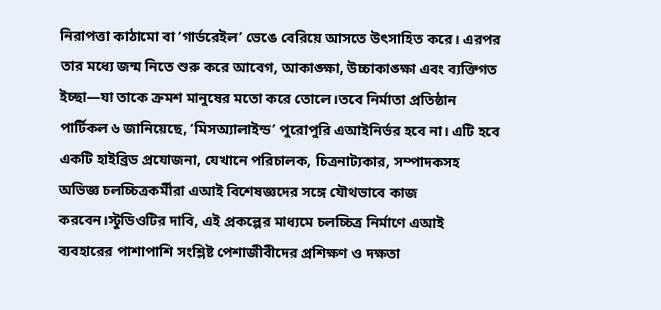নিরাপত্তা কাঠামো বা ‘গার্ডরেইল’ ভেঙে বেরিয়ে আসতে উৎসাহিত করে। এরপর তার মধ্যে জন্ম নিতে শুরু করে আবেগ, আকাঙ্ক্ষা, উচ্চাকাঙ্ক্ষা এবং ব্যক্তিগত ইচ্ছা—যা তাকে ক্রমশ মানুষের মতো করে তোলে।তবে নির্মাতা প্রতিষ্ঠান পার্টিকল ৬ জানিয়েছে, ‘মিসঅ্যালাইন্ড’ পুরোপুরি এআইনির্ভর হবে না। এটি হবে একটি হাইব্রিড প্রযোজনা, যেখানে পরিচালক, চিত্রনাট্যকার, সম্পাদকসহ অভিজ্ঞ চলচ্চিত্রকর্মীরা এআই বিশেষজ্ঞদের সঙ্গে যৌথভাবে কাজ করবেন।স্টুডিওটির দাবি, এই প্রকল্পের মাধ্যমে চলচ্চিত্র নির্মাণে এআই ব্যবহারের পাশাপাশি সংশ্লিষ্ট পেশাজীবীদের প্রশিক্ষণ ও দক্ষতা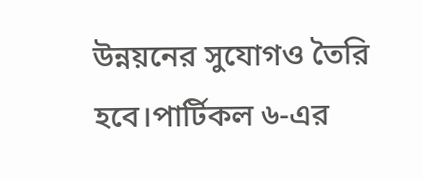উন্নয়নের সুযোগও তৈরি হবে।পার্টিকল ৬-এর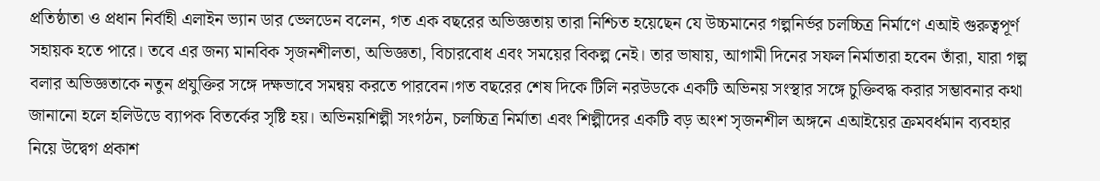প্রতিষ্ঠাতা ও প্রধান নির্বাহী এলাইন ভ্যান ডার ভেলডেন বলেন, গত এক বছরের অভিজ্ঞতায় তারা নিশ্চিত হয়েছেন যে উচ্চমানের গল্পনির্ভর চলচ্চিত্র নির্মাণে এআই গুরুত্বপূর্ণ সহায়ক হতে পারে। তবে এর জন্য মানবিক সৃজনশীলতা, অভিজ্ঞতা, বিচারবোধ এবং সময়ের বিকল্প নেই। তার ভাষায়, আগামী দিনের সফল নির্মাতারা হবেন তাঁরা, যারা গল্প বলার অভিজ্ঞতাকে নতুন প্রযুক্তির সঙ্গে দক্ষভাবে সমন্বয় করতে পারবেন।গত বছরের শেষ দিকে টিলি নরউডকে একটি অভিনয় সংস্থার সঙ্গে চুক্তিবদ্ধ করার সম্ভাবনার কথা জানানো হলে হলিউডে ব্যাপক বিতর্কের সৃষ্টি হয়। অভিনয়শিল্পী সংগঠন, চলচ্চিত্র নির্মাতা এবং শিল্পীদের একটি বড় অংশ সৃজনশীল অঙ্গনে এআইয়ের ক্রমবর্ধমান ব্যবহার নিয়ে উদ্বেগ প্রকাশ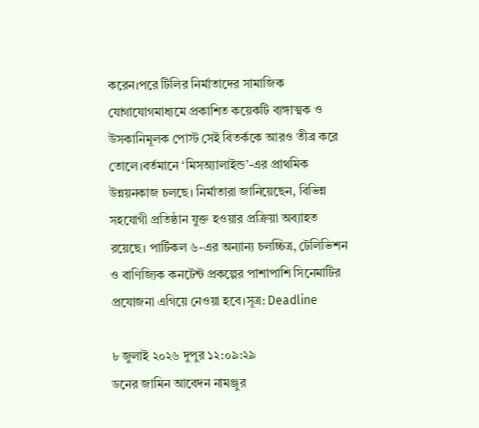করেন।পরে টিলির নির্মাতাদের সামাজিক যোগাযোগমাধ্যমে প্রকাশিত কয়েকটি ব্যঙ্গাত্মক ও উসকানিমূলক পোস্ট সেই বিতর্ককে আরও তীব্র করে তোলে।বর্তমানে ‘মিসঅ্যালাইন্ড’-এর প্রাথমিক উন্নয়নকাজ চলছে। নির্মাতারা জানিয়েছেন, বিভিন্ন সহযোগী প্রতিষ্ঠান যুক্ত হওয়ার প্রক্রিয়া অব্যাহত রয়েছে। পার্টিকল ৬-এর অন্যান্য চলচ্চিত্র, টেলিভিশন ও বাণিজ্যিক কনটেন্ট প্রকল্পের পাশাপাশি সিনেমাটির প্রযোজনা এগিয়ে নেওয়া হবে।সূত্র: Deadline

৮ জুলাই ২০২৬ দুপুর ১২:০৯:২৯
ডনের জামিন আবেদন নামঞ্জুর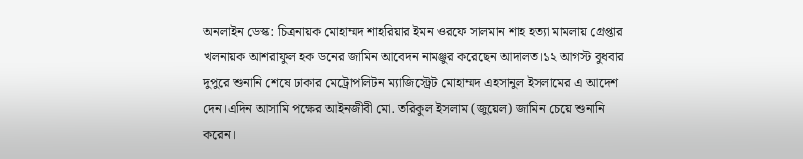অনলাইন ডেস্ক: চিত্রনায়ক মোহাম্মদ শাহরিয়ার ইমন ওরফে সালমান শাহ হত্যা মামলায় গ্রেপ্তার খলনায়ক আশরাফুল হক ডনের জামিন আবেদন নামঞ্জুর করেছেন আদালত।১২ আগস্ট বুধবার দুপুরে শুনানি শেষে ঢাকার মেট্রোপলিটন ম্যাজিস্ট্রেট মোহাম্মদ এহসানুল ইসলামের এ আদেশ দেন।এদিন আসামি পক্ষের আইনজীবী মো. তরিকুল ইসলাম (জুয়েল) জামিন চেয়ে শুনানি করেন।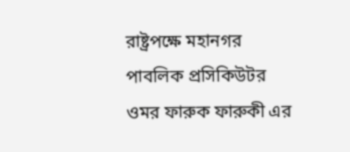রাষ্ট্রপক্ষে মহানগর পাবলিক প্রসিকিউটর ওমর ফারুক ফারুকী এর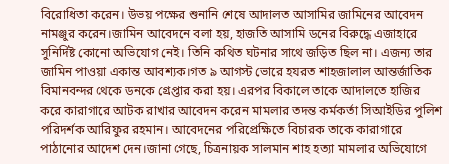বিরোধিতা করেন। উভয় পক্ষের শুনানি শেষে আদালত আসামির জামিনের আবেদন নামঞ্জুর করেন।জামিন আবেদনে বলা হয়, হাজতি আসামি ডনের বিরুদ্ধে এজাহারে সুনির্দিষ্ট কোনো অভিযোগ নেই। তিনি কথিত ঘটনার সাথে জড়িত ছিল না। এজন্য তার জামিন পাওয়া একান্ত আবশ্যক।গত ৯ আগস্ট ভোরে হযরত শাহজালাল আন্তর্জাতিক বিমানবন্দর থেকে ডনকে গ্রেপ্তার করা হয়। এরপর বিকালে তাকে আদালতে হাজির করে কারাগারে আটক রাখার আবেদন করেন মামলার তদন্ত কর্মকর্তা সিআইডির পুলিশ পরিদর্শক আরিফুর রহমান। আবেদনের পরিপ্রেক্ষিতে বিচারক তাকে কারাগারে পাঠানোর আদেশ দেন।জানা গেছে, চিত্রনায়ক সালমান শাহ হত্যা মামলার অভিযোগে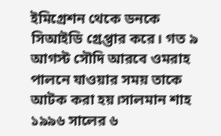ইমিগ্রেশন থেকে ডনকে সিআইডি গ্রেপ্তার করে। গত ৯ আগস্ট সৌদি আরবে ওমরাহ পালনে যাওয়ার সময় তাকে আটক করা হয়।সালমান শাহ ১৯৯৬ সালের ৬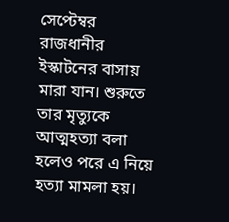সেপ্টেম্বর রাজধানীর ইস্কাটনের বাসায় মারা যান। শুরুতে তার মৃত্যুকে আত্মহত্যা বলা হলেও পরে এ নিয়ে হত্যা মামলা হয়।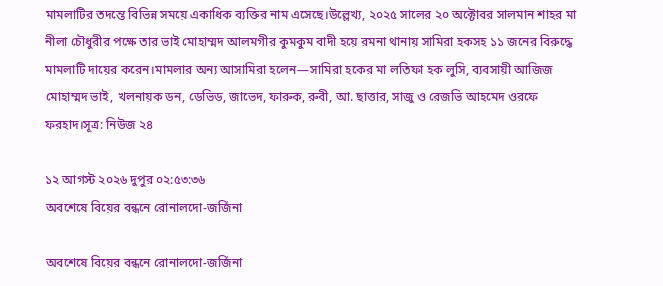মামলাটির তদন্তে বিভিন্ন সময়ে একাধিক ব্যক্তির নাম এসেছে।উল্লেখ্য, ২০২৫ সালের ২০ অক্টোবর সালমান শাহর মা নীলা চৌধুরীর পক্ষে তার ভাই মোহাম্মদ আলমগীর কুমকুম বাদী হয়ে রমনা থানায় সামিরা হকসহ ১১ জনের বিরুদ্ধে মামলাটি দায়ের করেন।মামলার অন্য আসামিরা হলেন—সামিরা হকের মা লতিফা হক লুসি, ব্যবসায়ী আজিজ মোহাম্মদ ভাই, খলনায়ক ডন, ডেভিড, জাভেদ, ফারুক, রুবী, আ. ছাত্তার, সাজু ও রেজভি আহমেদ ওরফে ফরহাদ।সূত্র: নিউজ ২৪

১২ আগস্ট ২০২৬ দুপুর ০২:৫৩:৩৬
অবশেষে বিয়ের বন্ধনে রোনালদো-জর্জিনা

অবশেষে বিয়ের বন্ধনে রোনালদো-জর্জিনা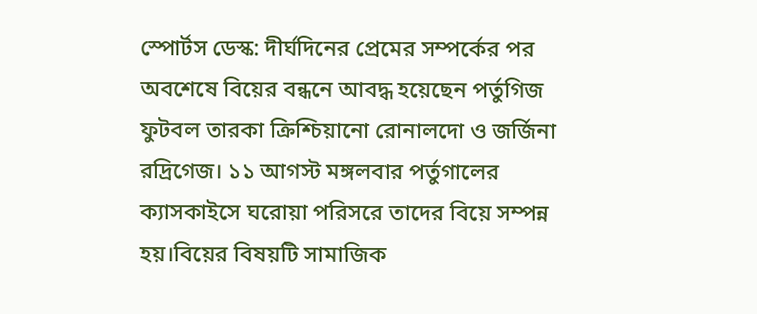স্পোর্টস ডেস্ক: দীর্ঘদিনের প্রেমের সম্পর্কের পর অবশেষে বিয়ের বন্ধনে আবদ্ধ হয়েছেন পর্তুগিজ ফুটবল তারকা ক্রিশ্চিয়ানো রোনালদো ও জর্জিনা রদ্রিগেজ। ১১ আগস্ট মঙ্গলবার পর্তুগালের ক্যাসকাইসে ঘরোয়া পরিসরে তাদের বিয়ে সম্পন্ন হয়।বিয়ের বিষয়টি সামাজিক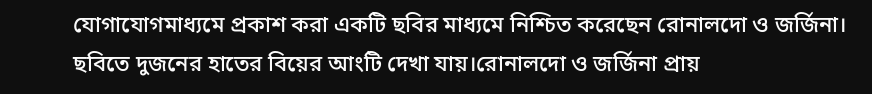যোগাযোগমাধ্যমে প্রকাশ করা একটি ছবির মাধ্যমে নিশ্চিত করেছেন রোনালদো ও জর্জিনা। ছবিতে দুজনের হাতের বিয়ের আংটি দেখা যায়।রোনালদো ও জর্জিনা প্রায়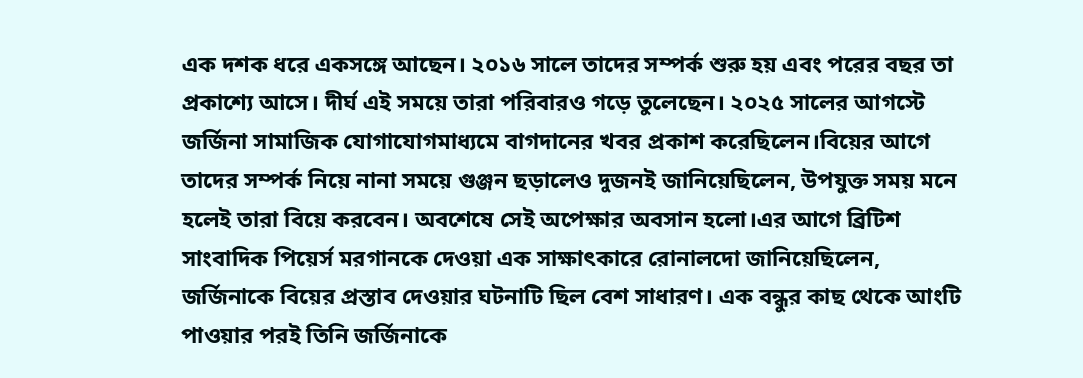এক দশক ধরে একসঙ্গে আছেন। ২০১৬ সালে তাদের সম্পর্ক শুরু হয় এবং পরের বছর তা প্রকাশ্যে আসে। দীর্ঘ এই সময়ে তারা পরিবারও গড়ে তুলেছেন। ২০২৫ সালের আগস্টে জর্জিনা সামাজিক যোগাযোগমাধ্যমে বাগদানের খবর প্রকাশ করেছিলেন।বিয়ের আগে তাদের সম্পর্ক নিয়ে নানা সময়ে গুঞ্জন ছড়ালেও দুজনই জানিয়েছিলেন, উপযুক্ত সময় মনে হলেই তারা বিয়ে করবেন। অবশেষে সেই অপেক্ষার অবসান হলো।এর আগে ব্রিটিশ সাংবাদিক পিয়ের্স মরগানকে দেওয়া এক সাক্ষাৎকারে রোনালদো জানিয়েছিলেন, জর্জিনাকে বিয়ের প্রস্তাব দেওয়ার ঘটনাটি ছিল বেশ সাধারণ। এক বন্ধুর কাছ থেকে আংটি পাওয়ার পরই তিনি জর্জিনাকে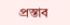প্রস্তাব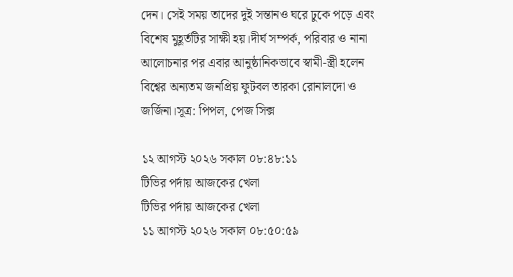দেন। সেই সময় তাদের দুই সন্তানও ঘরে ঢুকে পড়ে এবং বিশেষ মুহূর্তটির সাক্ষী হয়।দীর্ঘ সম্পর্ক, পরিবার ও নানা আলোচনার পর এবার আনুষ্ঠানিকভাবে স্বামী-স্ত্রী হলেন বিশ্বের অন্যতম জনপ্রিয় ফুটবল তারকা রোনালদো ও জর্জিনা।সূত্র: পিপল, পেজ সিক্স

১২ আগস্ট ২০২৬ সকাল ০৮:৪৮:১১
টিভির পর্দায় আজকের খেলা
টিভির পর্দায় আজকের খেলা
১১ আগস্ট ২০২৬ সকাল ০৮:৫০:৫৯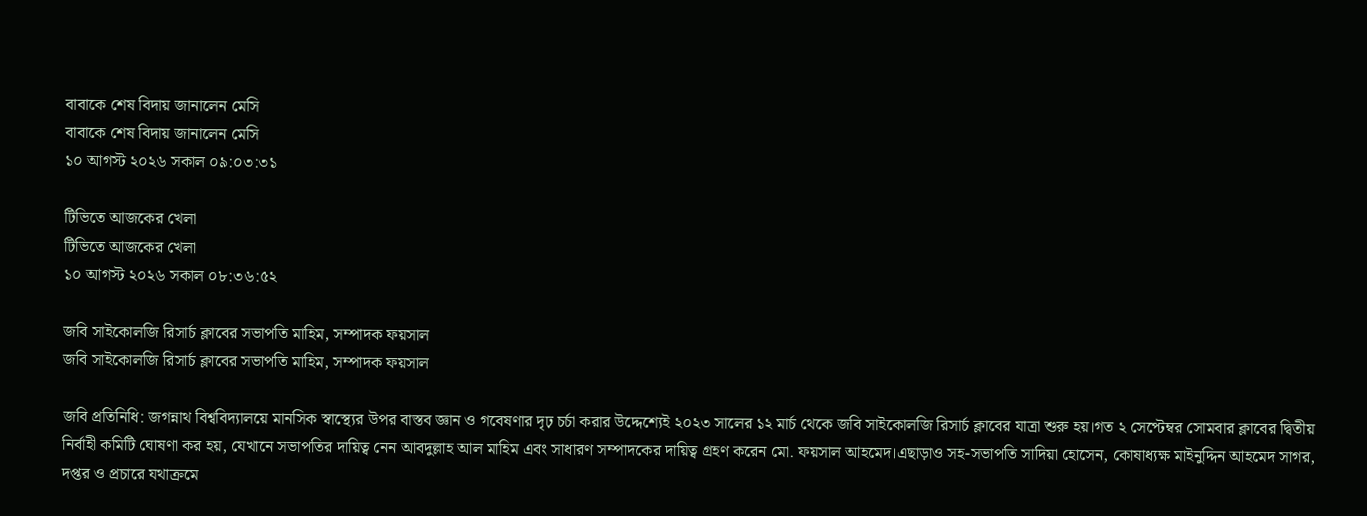বাবাকে শেষ বিদায় জানালেন মেসি
বাবাকে শেষ বিদায় জানালেন মেসি
১০ আগস্ট ২০২৬ সকাল ০৯:০৩:৩১

টিভিতে আজকের খেলা
টিভিতে আজকের খেলা
১০ আগস্ট ২০২৬ সকাল ০৮:৩৬:৫২

জবি সাইকোলজি রিসার্চ ক্লাবের সভাপতি মাহিম, সম্পাদক ফয়সাল
জবি সাইকোলজি রিসার্চ ক্লাবের সভাপতি মাহিম, সম্পাদক ফয়সাল

জবি প্রতিনিধি: জগন্নাথ বিশ্ববিদ্যালয়ে মানসিক স্বাস্থ্যের উপর বাস্তব জ্ঞান ও গবেষণার দৃঢ় চর্চা করার উদ্দেশ্যেই ২০২৩ সালের ১২ মার্চ থেকে জবি সাইকোলজি রিসার্চ ক্লাবের যাত্রা শুরু হয়।গত ২ সেপ্টেম্বর সোমবার ক্লাবের দ্বিতীয় নির্বাহী কমিটি ঘোষণা কর হয়, যেখানে সভাপতির দায়িত্ব নেন আবদুল্লাহ আল মাহিম এবং সাধারণ সম্পাদকের দায়িত্ব গ্রহণ করেন মো. ফয়সাল আহমেদ।এছাড়াও সহ-সভাপতি সাদিয়া হোসেন, কোষাধ্যক্ষ মাইনুদ্দিন আহমেদ সাগর, দপ্তর ও প্রচারে যথাক্রমে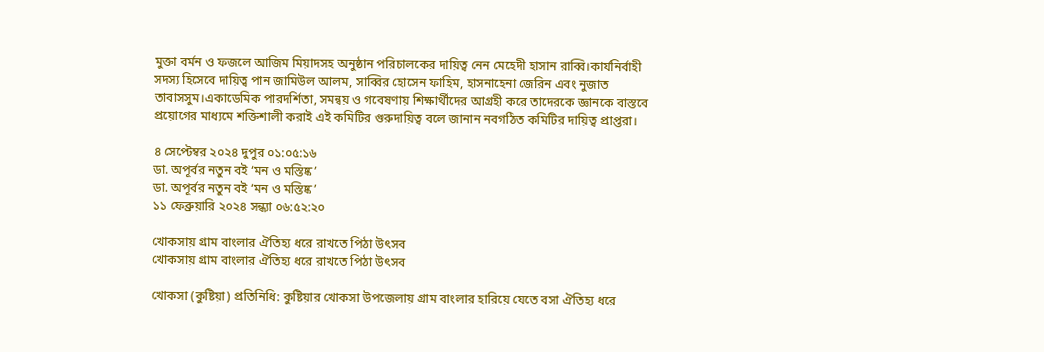মুক্তা বর্মন ও ফজলে আজিম মিয়াদসহ অনুষ্ঠান পরিচালকের দায়িত্ব নেন মেহেদী হাসান রাব্বি।কার্যনির্বাহী সদস্য হিসেবে দায়িত্ব পান জামিউল আলম, সাব্বির হোসেন ফাহিম, হাসনাহেনা জেরিন এবং নুজাত তাবাসসুম।একাডেমিক পারদর্শিতা, সমন্বয় ও গবেষণায় শিক্ষার্থীদের আগ্রহী করে তাদেরকে জ্ঞানকে বাস্তবে প্রয়োগের মাধ্যমে শক্তিশালী করাই এই কমিটির গুরুদায়িত্ব বলে জানান নবগঠিত কমিটির দায়িত্ব প্রাপ্তরা।

৪ সেপ্টেম্বর ২০২৪ দুপুর ০১:০৫:১৬
ডা. অপূর্বর নতুন বই ‘মন ও মস্তিষ্ক’
ডা. অপূর্বর নতুন বই ‘মন ও মস্তিষ্ক’
১১ ফেব্রুয়ারি ২০২৪ সন্ধ্যা ০৬:৫২:২০

খোকসায় গ্রাম বাংলার ঐতিহ্য ধরে রাখতে পিঠা উৎসব
খোকসায় গ্রাম বাংলার ঐতিহ্য ধরে রাখতে পিঠা উৎসব

খোকসা (কুষ্টিয়া) প্রতিনিধি: কুষ্টিয়ার খোকসা উপজেলায় গ্রাম বাংলার হারিয়ে যেতে বসা ঐতিহ্য ধরে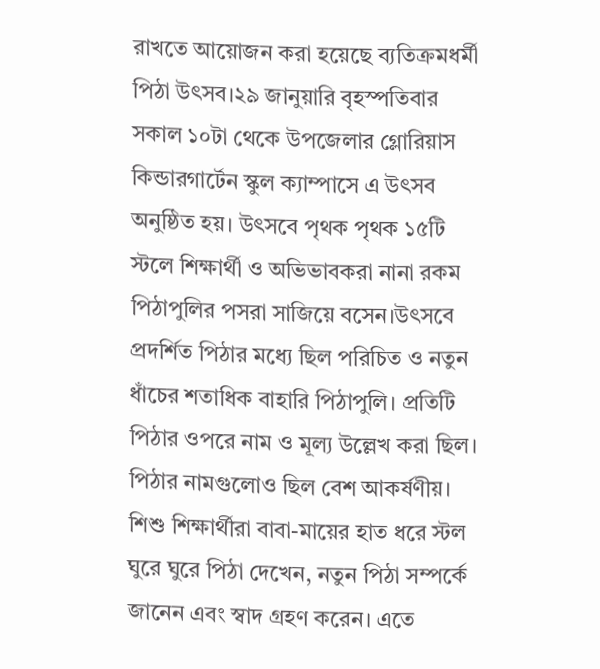রাখতে আয়োজন করা হয়েছে ব্যতিক্রমধর্মী পিঠা উৎসব।২৯ জানুয়ারি বৃহস্পতিবার সকাল ১০টা থেকে উপজেলার গ্লোরিয়াস কিন্ডারগার্টেন স্কুল ক্যাম্পাসে এ উৎসব অনুষ্ঠিত হয়। উৎসবে পৃথক পৃথক ১৫টি স্টলে শিক্ষার্থী ও অভিভাবকরা নানা রকম পিঠাপুলির পসরা সাজিয়ে বসেন।উৎসবে প্রদর্শিত পিঠার মধ্যে ছিল পরিচিত ও নতুন ধাঁচের শতাধিক বাহারি পিঠাপুলি। প্রতিটি পিঠার ওপরে নাম ও মূল্য উল্লেখ করা ছিল। পিঠার নামগুলোও ছিল বেশ আকর্ষণীয়। শিশু শিক্ষার্থীরা বাবা-মায়ের হাত ধরে স্টল ঘুরে ঘুরে পিঠা দেখেন, নতুন পিঠা সম্পর্কে জানেন এবং স্বাদ গ্রহণ করেন। এতে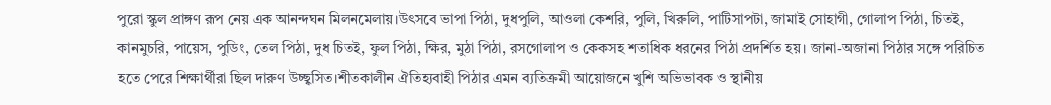পুরো স্কুল প্রাঙ্গণ রূপ নেয় এক আনন্দঘন মিলনমেলায়।উৎসবে ভাপা পিঠা, দুধপুলি, আওলা কেশরি, পুলি, খিরুলি, পাটিসাপটা, জামাই সোহাগী, গোলাপ পিঠা, চিতই, কানমুচরি, পায়েস, পুডিং, তেল পিঠা, দুধ চিতই, ফুল পিঠা, ক্ষির, মুঠা পিঠা, রসগোলাপ ও কেকসহ শতাধিক ধরনের পিঠা প্রদর্শিত হয়। জানা-অজানা পিঠার সঙ্গে পরিচিত হতে পেরে শিক্ষার্থীরা ছিল দারুণ উচ্ছ্বসিত।শীতকালীন ঐতিহ্যবাহী পিঠার এমন ব্যতিক্রমী আয়োজনে খুশি অভিভাবক ও স্থানীয়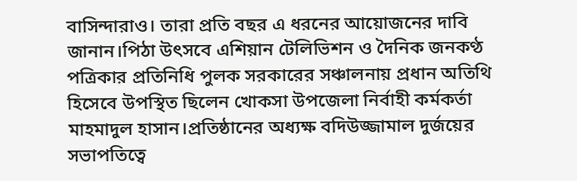বাসিন্দারাও। তারা প্রতি বছর এ ধরনের আয়োজনের দাবি জানান।পিঠা উৎসবে এশিয়ান টেলিভিশন ও দৈনিক জনকণ্ঠ পত্রিকার প্রতিনিধি পুলক সরকারের সঞ্চালনায় প্রধান অতিথি হিসেবে উপস্থিত ছিলেন খোকসা উপজেলা নির্বাহী কর্মকর্তা মাহমাদুল হাসান।প্রতিষ্ঠানের অধ্যক্ষ বদিউজ্জামাল দুর্জয়ের সভাপতিত্বে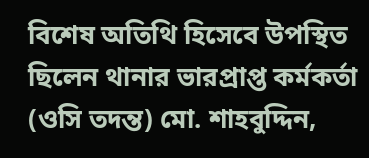বিশেষ অতিথি হিসেবে উপস্থিত ছিলেন থানার ভারপ্রাপ্ত কর্মকর্তা (ওসি তদন্ত) মো. শাহবুদ্দিন,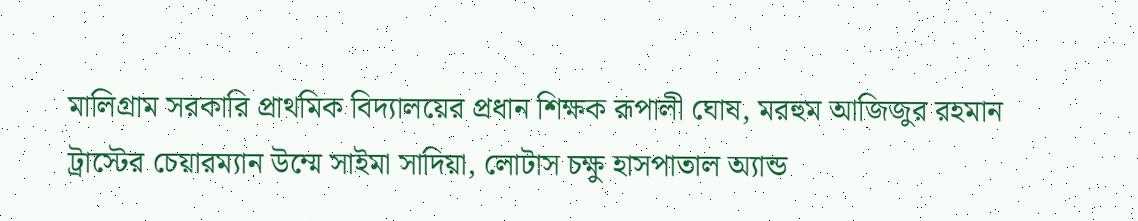মালিগ্রাম সরকারি প্রাথমিক বিদ্যালয়ের প্রধান শিক্ষক রূপালী ঘোষ, মরহুম আজিজুর রহমান ট্রাস্টের চেয়ারম্যান উম্মে সাইমা সাদিয়া, লোটাস চক্ষু হাসপাতাল অ্যান্ড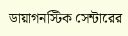ডায়াগনস্টিক সেন্টারের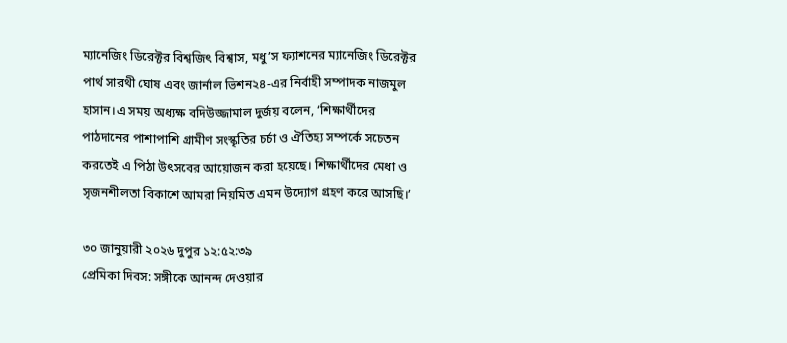ম্যানেজিং ডিরেক্টর বিশ্বজিৎ বিশ্বাস, মধু’স ফ্যাশনের ম্যানেজিং ডিরেক্টর পার্থ সারথী ঘোষ এবং জার্নাল ভিশন২৪-এর নির্বাহী সম্পাদক নাজমুল হাসান।এ সময় অধ্যক্ষ বদিউজ্জামাল দুর্জয় বলেন, ‘শিক্ষার্থীদের পাঠদানের পাশাপাশি গ্রামীণ সংস্কৃতির চর্চা ও ঐতিহ্য সম্পর্কে সচেতন করতেই এ পিঠা উৎসবের আয়োজন করা হয়েছে। শিক্ষার্থীদের মেধা ও সৃজনশীলতা বিকাশে আমরা নিয়মিত এমন উদ্যোগ গ্রহণ করে আসছি।’

৩০ জানুয়ারী ২০২৬ দুপুর ১২:৫২:৩৯
প্রেমিকা দিবস: সঙ্গীকে আনন্দ দেওয়ার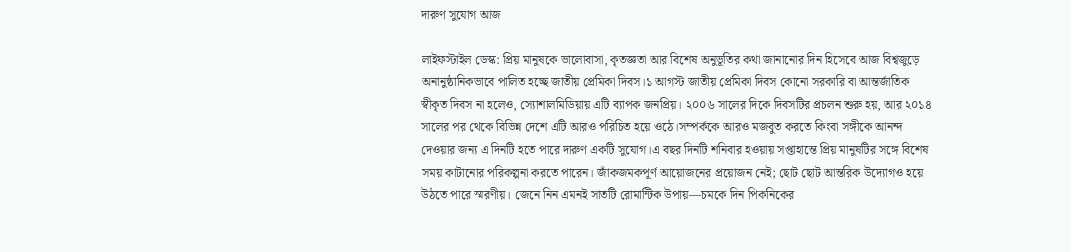দারুণ সুযোগ আজ

লাইফস্টাইল ডেস্ক: প্রিয় মানুষকে ভালোবাসা, কৃতজ্ঞতা আর বিশেষ অনুভূতির কথা জানানোর দিন হিসেবে আজ বিশ্বজুড়ে অনানুষ্ঠানিকভাবে পালিত হচ্ছে জাতীয় প্রেমিকা দিবস।১ আগস্ট জাতীয় প্রেমিকা দিবস কোনো সরকারি বা আন্তর্জাতিক স্বীকৃত দিবস না হলেও, স্যোশালমিডিয়ায় এটি ব্যাপক জনপ্রিয়। ২০০৬ সালের দিকে দিবসটির প্রচলন শুরু হয়, আর ২০১৪ সালের পর থেকে বিভিন্ন দেশে এটি আরও পরিচিত হয়ে ওঠে।সম্পর্ককে আরও মজবুত করতে কিংবা সঙ্গীকে আনন্দ দেওয়ার জন্য এ দিনটি হতে পারে দারুণ একটি সুযোগ।এ বছর দিনটি শনিবার হওয়ায় সপ্তাহান্তে প্রিয় মানুষটির সঙ্গে বিশেষ সময় কাটানোর পরিকল্পনা করতে পারেন। জাঁকজমকপূর্ণ আয়োজনের প্রয়োজন নেই; ছোট ছোট আন্তরিক উদ্যোগও হয়ে উঠতে পারে স্মরণীয়। জেনে নিন এমনই সাতটি রোমান্টিক উপায়—চমকে দিন পিকনিকের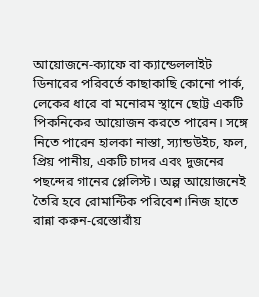আয়োজনে-ক্যাফে বা ক্যান্ডেললাইট ডিনারের পরিবর্তে কাছাকাছি কোনো পার্ক, লেকের ধারে বা মনোরম স্থানে ছোট্ট একটি পিকনিকের আয়োজন করতে পারেন। সঙ্গে নিতে পারেন হালকা নাস্তা, স্যান্ডউইচ, ফল, প্রিয় পানীয়, একটি চাদর এবং দুজনের পছন্দের গানের প্লেলিস্ট। অল্প আয়োজনেই তৈরি হবে রোমান্টিক পরিবেশ।নিজ হাতে রান্না করুন-রেস্তোরাঁয়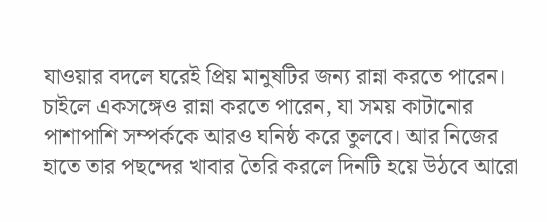যাওয়ার বদলে ঘরেই প্রিয় মানুষটির জন্য রান্না করতে পারেন। চাইলে একসঙ্গেও রান্না করতে পারেন, যা সময় কাটানোর পাশাপাশি সম্পর্ককে আরও ঘনিষ্ঠ করে তুলবে। আর নিজের হাতে তার পছন্দের খাবার তৈরি করলে দিনটি হয়ে উঠবে আরো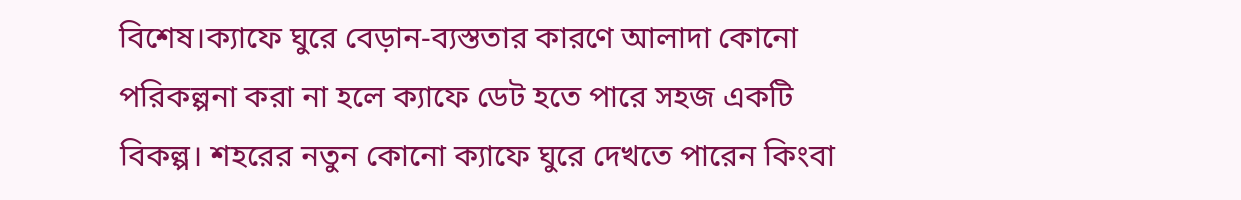বিশেষ।ক্যাফে ঘুরে বেড়ান-ব্যস্ততার কারণে আলাদা কোনো পরিকল্পনা করা না হলে ক্যাফে ডেট হতে পারে সহজ একটি বিকল্প। শহরের নতুন কোনো ক্যাফে ঘুরে দেখতে পারেন কিংবা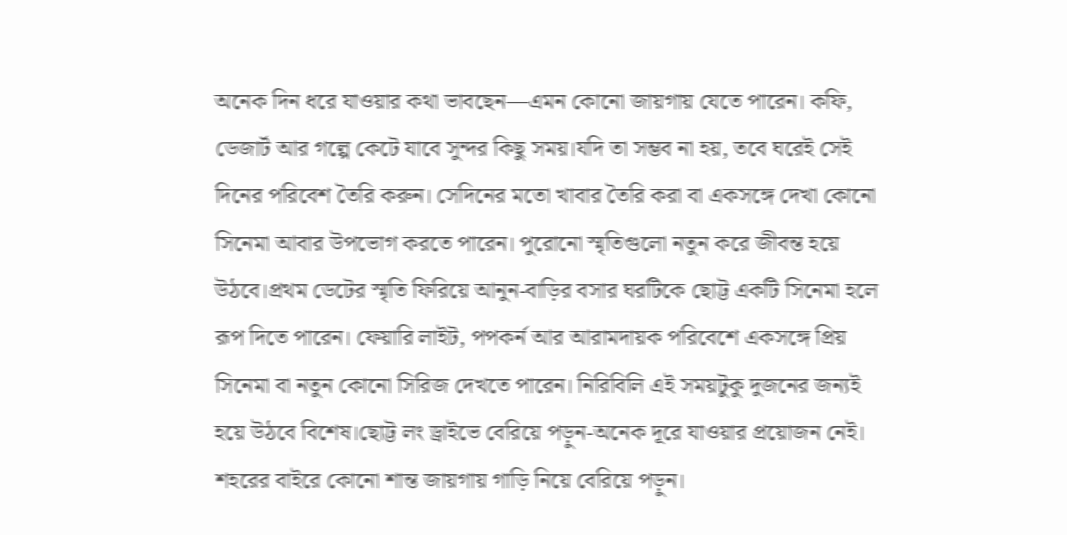অনেক দিন ধরে যাওয়ার কথা ভাবছেন—এমন কোনো জায়গায় যেতে পারেন। কফি, ডেজার্ট আর গল্পে কেটে যাবে সুন্দর কিছু সময়।যদি তা সম্ভব না হয়, তবে ঘরেই সেই দিনের পরিবেশ তৈরি করুন। সেদিনের মতো খাবার তৈরি করা বা একসঙ্গে দেখা কোনো সিনেমা আবার উপভোগ করতে পারেন। পুরোনো স্মৃতিগুলো নতুন করে জীবন্ত হয়ে উঠবে।প্রথম ডেটের স্মৃতি ফিরিয়ে আনুন-বাড়ির বসার ঘরটিকে ছোট্ট একটি সিনেমা হলে রূপ দিতে পারেন। ফেয়ারি লাইট, পপকর্ন আর আরামদায়ক পরিবেশে একসঙ্গে প্রিয় সিনেমা বা নতুন কোনো সিরিজ দেখতে পারেন। নিরিবিলি এই সময়টুকু দুজনের জন্যই হয়ে উঠবে বিশেষ।ছোট্ট লং ড্রাইভে বেরিয়ে পড়ুন-অনেক দূরে যাওয়ার প্রয়োজন নেই। শহরের বাইরে কোনো শান্ত জায়গায় গাড়ি নিয়ে বেরিয়ে পড়ুন।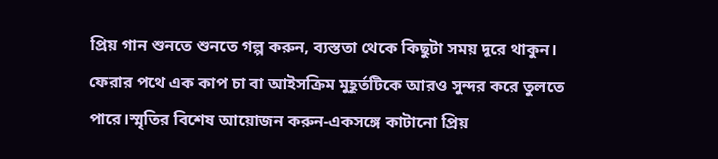প্রিয় গান শুনতে শুনতে গল্প করুন, ব্যস্ততা থেকে কিছুটা সময় দূরে থাকুন। ফেরার পথে এক কাপ চা বা আইসক্রিম মুহূর্তটিকে আরও সুন্দর করে তুলতে পারে।স্মৃতির বিশেষ আয়োজন করুন-একসঙ্গে কাটানো প্রিয়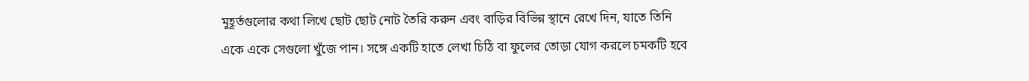মুহূর্তগুলোর কথা লিখে ছোট ছোট নোট তৈরি করুন এবং বাড়ির বিভিন্ন স্থানে রেখে দিন, যাতে তিনি একে একে সেগুলো খুঁজে পান। সঙ্গে একটি হাতে লেখা চিঠি বা ফুলের তোড়া যোগ করলে চমকটি হবে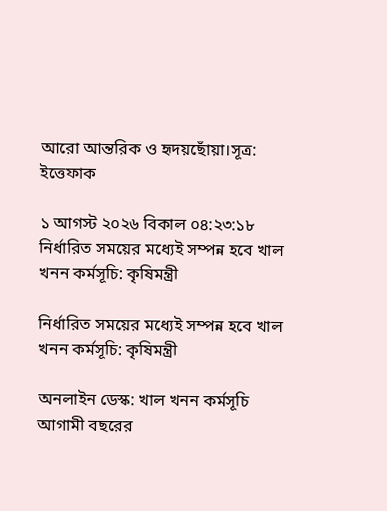আরো আন্তরিক ও হৃদয়ছোঁয়া।সূত্র: ইত্তেফাক

১ আগস্ট ২০২৬ বিকাল ০৪:২৩:১৮
নির্ধারিত সময়ের মধ্যেই সম্পন্ন হবে খাল খনন কর্মসূচি: কৃষিমন্ত্রী

নির্ধারিত সময়ের মধ্যেই সম্পন্ন হবে খাল খনন কর্মসূচি: কৃষিমন্ত্রী

অনলাইন ডেস্ক: খাল খনন কর্মসূচি আগামী বছরের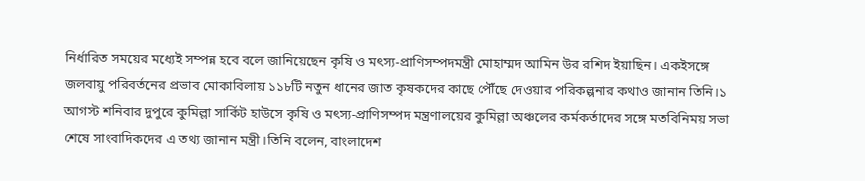নির্ধারিত সময়ের মধ্যেই সম্পন্ন হবে বলে জানিয়েছেন কৃষি ও মৎস্য-প্রাণিসম্পদমন্ত্রী মোহাম্মদ আমিন উর রশিদ ইয়াছিন। একইসঙ্গে জলবায়ু পরিবর্তনের প্রভাব মোকাবিলায় ১১৮টি নতুন ধানের জাত কৃষকদের কাছে পৌঁছে দেওয়ার পরিকল্পনার কথাও জানান তিনি।১ আগস্ট শনিবার দুপুরে কুমিল্লা সার্কিট হাউসে কৃষি ও মৎস্য-প্রাণিসম্পদ মন্ত্রণালয়ের কুমিল্লা অঞ্চলের কর্মকর্তাদের সঙ্গে মতবিনিময় সভা শেষে সাংবাদিকদের এ তথ্য জানান মন্ত্রী।তিনি বলেন, বাংলাদেশ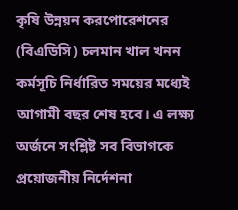কৃষি উন্নয়ন করপোরেশনের (বিএডিসি) চলমান খাল খনন কর্মসূচি নির্ধারিত সময়ের মধ্যেই আগামী বছর শেষ হবে। এ লক্ষ্য অর্জনে সংশ্লিষ্ট সব বিভাগকে প্রয়োজনীয় নির্দেশনা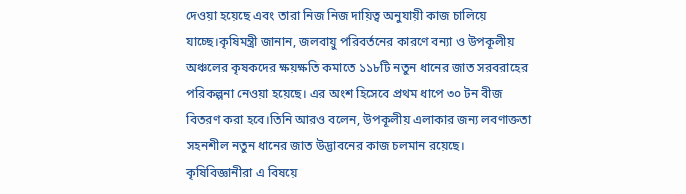দেওয়া হয়েছে এবং তারা নিজ নিজ দায়িত্ব অনুযায়ী কাজ চালিয়ে যাচ্ছে।কৃষিমন্ত্রী জানান, জলবায়ু পরিবর্তনের কারণে বন্যা ও উপকূলীয় অঞ্চলের কৃষকদের ক্ষয়ক্ষতি কমাতে ১১৮টি নতুন ধানের জাত সরবরাহের পরিকল্পনা নেওয়া হয়েছে। এর অংশ হিসেবে প্রথম ধাপে ৩০ টন বীজ বিতরণ করা হবে।তিনি আরও বলেন, উপকূলীয় এলাকার জন্য লবণাক্ততা সহনশীল নতুন ধানের জাত উদ্ভাবনের কাজ চলমান রয়েছে। কৃষিবিজ্ঞানীরা এ বিষয়ে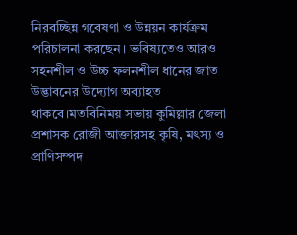নিরবচ্ছিন্ন গবেষণা ও উন্নয়ন কার্যক্রম পরিচালনা করছেন। ভবিষ্যতেও আরও সহনশীল ও উচ্চ ফলনশীল ধানের জাত উদ্ভাবনের উদ্যোগ অব্যাহত থাকবে।মতবিনিময় সভায় কুমিল্লার জেলা প্রশাসক রোজী আক্তারসহ কৃষি, মৎস্য ও প্রাণিসম্পদ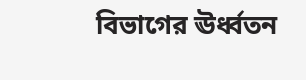বিভাগের ঊর্ধ্বতন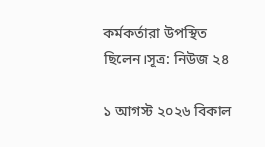কর্মকর্তারা উপস্থিত ছিলেন।সূত্র: নিউজ ২৪

১ আগস্ট ২০২৬ বিকাল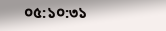০৫:১০:৩১